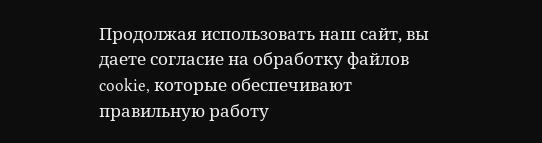Продолжая использовать наш сайт, вы даете согласие на обработку файлов cookie, которые обеспечивают правильную работу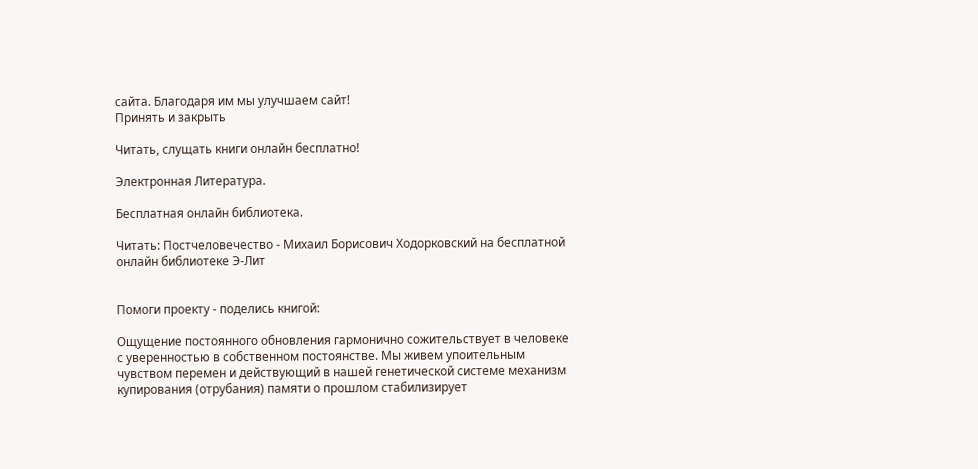сайта. Благодаря им мы улучшаем сайт!
Принять и закрыть

Читать, слущать книги онлайн бесплатно!

Электронная Литература.

Бесплатная онлайн библиотека.

Читать: Постчеловечество - Михаил Борисович Ходорковский на бесплатной онлайн библиотеке Э-Лит


Помоги проекту - поделись книгой:

Ощущение постоянного обновления гармонично сожительствует в человеке с уверенностью в собственном постоянстве. Мы живем упоительным чувством перемен и действующий в нашей генетической системе механизм купирования (отрубания) памяти о прошлом стабилизирует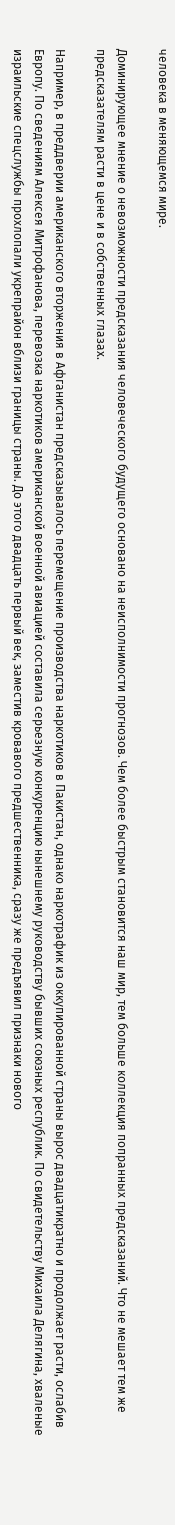человека в меняющемся мире.

Доминирующее мнение о невозможности предсказания человеческого будущего основано на неисполнимости прогнозов. Чем более быстрым становится наш мир, тем больше коллекция попранных предсказаний. Что не мешает тем же предсказателям расти в цене и в собственных глазах.

Например, в преддверии американского вторжения в Афганистан предсказывалось перемещение производства наркотиков в Пакистан, однако наркотрафик из оккупированной страны вырос двадцатикратно и продолжает расти, ослабив Европу. По сведениям Алексея Митрофанова, перевозка наркотиков американской военной авиацией составила серьезную конкуренцию нынешнему руководству бывших союзных республик. По свидетельству Михаила Делягина, хваленые израильские спецслужбы прохлопали укрепрайон вблизи границы страны. До этого двадцать первый век, заместив кровавого предшественника, сразу же предъявил признаки нового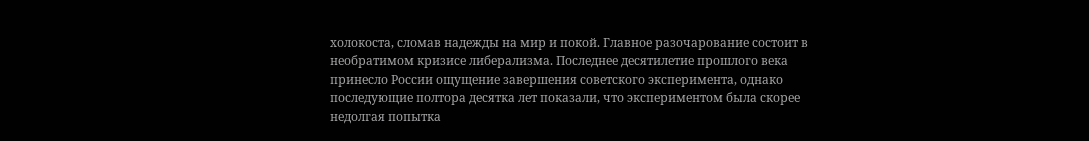холокоста, сломав надежды на мир и покой. Главное разочарование состоит в необратимом кризисе либерализма. Последнее десятилетие прошлого века принесло России ощущение завершения советского эксперимента, однако последующие полтора десятка лет показали, что экспериментом была скорее недолгая попытка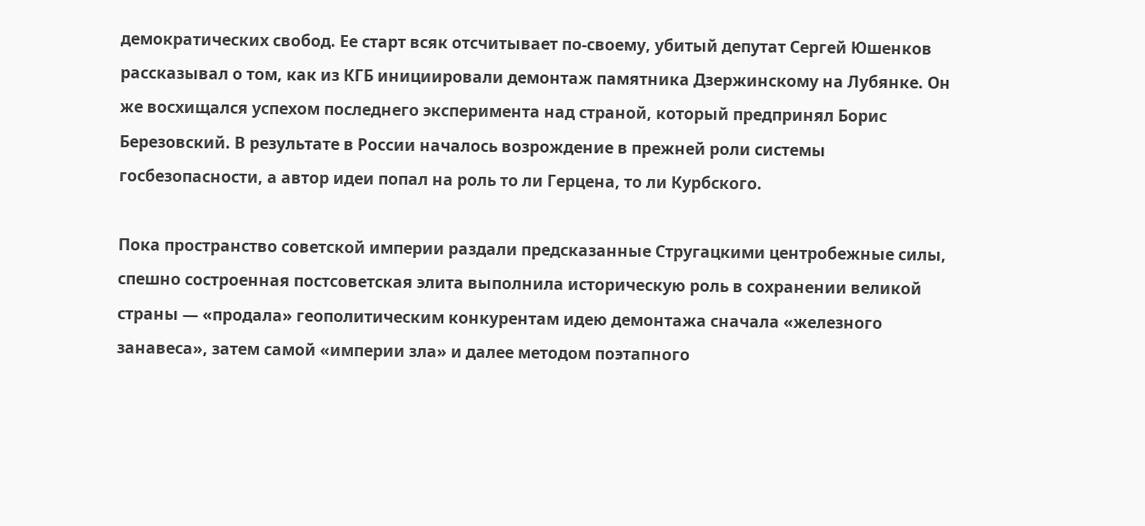демократических свобод. Ее старт всяк отсчитывает по-своему, убитый депутат Сергей Юшенков рассказывал о том, как из КГБ инициировали демонтаж памятника Дзержинскому на Лубянке. Он же восхищался успехом последнего эксперимента над страной, который предпринял Борис Березовский. В результате в России началось возрождение в прежней роли системы госбезопасности, а автор идеи попал на роль то ли Герцена, то ли Курбского.

Пока пространство советской империи раздали предсказанные Стругацкими центробежные силы, спешно состроенная постсоветская элита выполнила историческую роль в сохранении великой страны — «продала» геополитическим конкурентам идею демонтажа сначала «железного занавеса», затем самой «империи зла» и далее методом поэтапного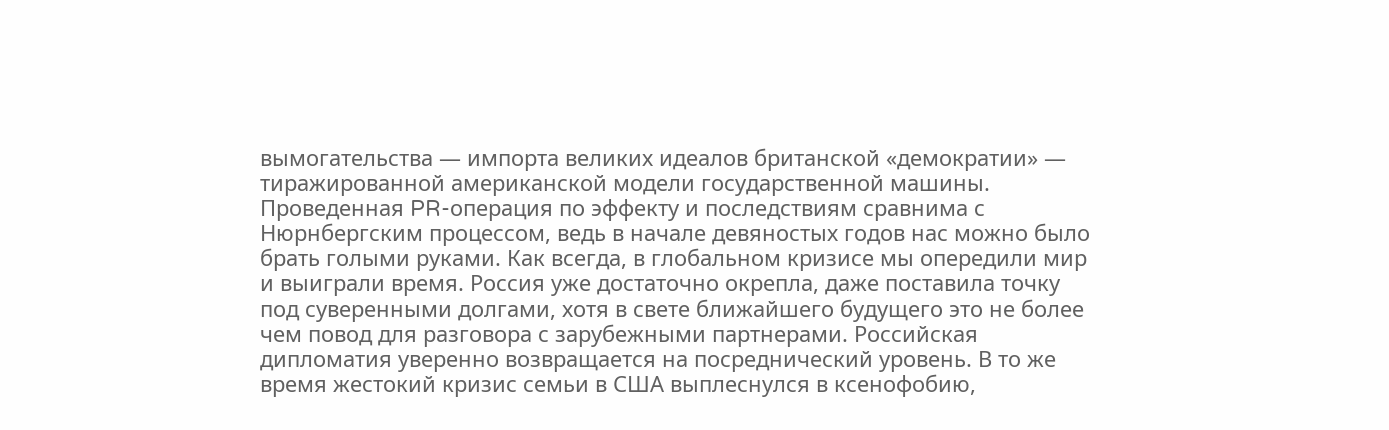вымогательства — импорта великих идеалов британской «демократии» — тиражированной американской модели государственной машины. Проведенная PR-операция по эффекту и последствиям сравнима с Нюрнбергским процессом, ведь в начале девяностых годов нас можно было брать голыми руками. Как всегда, в глобальном кризисе мы опередили мир и выиграли время. Россия уже достаточно окрепла, даже поставила точку под суверенными долгами, хотя в свете ближайшего будущего это не более чем повод для разговора с зарубежными партнерами. Российская дипломатия уверенно возвращается на посреднический уровень. В то же время жестокий кризис семьи в США выплеснулся в ксенофобию,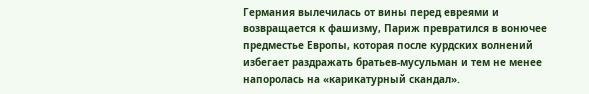Германия вылечилась от вины перед евреями и возвращается к фашизму, Париж превратился в вонючее предместье Европы, которая после курдских волнений избегает раздражать братьев-мусульман и тем не менее напоролась на «карикатурный скандал».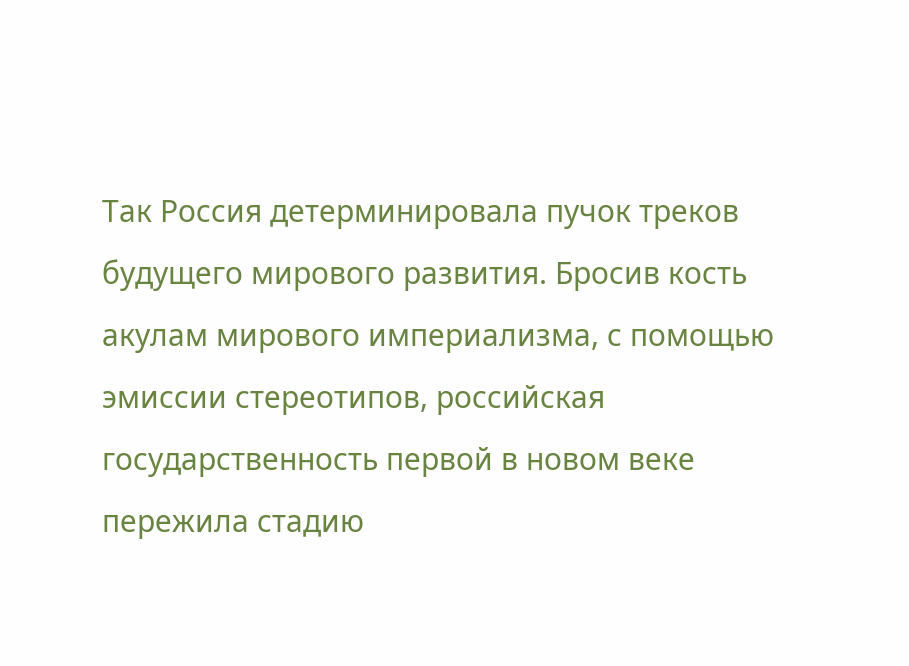Так Россия детерминировала пучок треков будущего мирового развития. Бросив кость акулам мирового империализма, с помощью эмиссии стереотипов, российская государственность первой в новом веке пережила стадию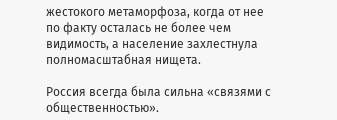жестокого метаморфоза, когда от нее по факту осталась не более чем видимость, а население захлестнула полномасштабная нищета.

Россия всегда была сильна «связями с общественностью».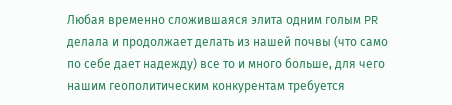Любая временно сложившаяся элита одним голым PR делала и продолжает делать из нашей почвы (что само по себе дает надежду) все то и много больше, для чего нашим геополитическим конкурентам требуется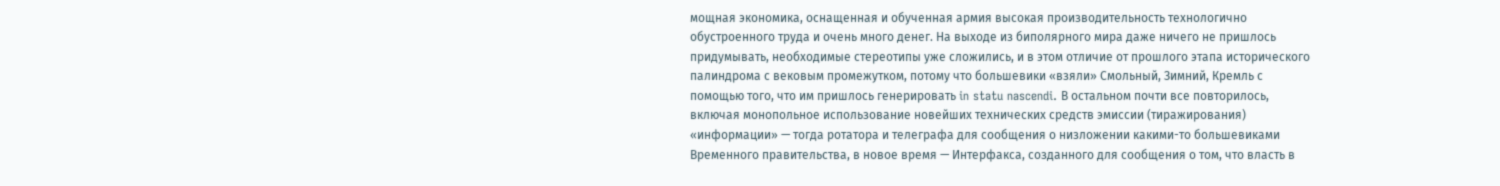мощная экономика, оснащенная и обученная армия высокая производительность технологично обустроенного труда и очень много денег. На выходе из биполярного мира даже ничего не пришлось придумывать, необходимые стереотипы уже сложились, и в этом отличие от прошлого этапа исторического палиндрома с вековым промежутком, потому что большевики «взяли» Смольный, Зимний, Кремль с помощью того, что им пришлось генерировать in statu nascendi. В остальном почти все повторилось, включая монопольное использование новейших технических средств эмиссии (тиражирования) «информации» — тогда ротатора и телеграфа для сообщения о низложении какими-то большевиками Временного правительства, в новое время — Интерфакса, созданного для сообщения о том, что власть в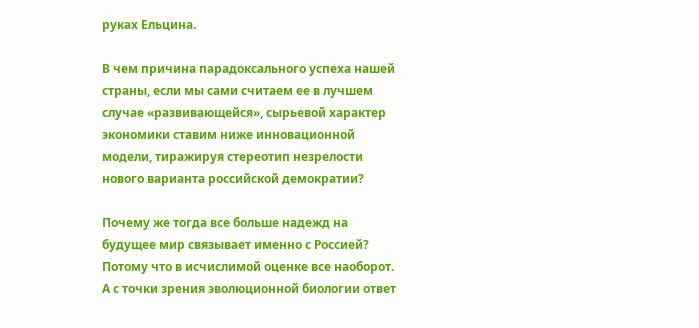руках Ельцина.

В чем причина парадоксального успеха нашей страны, если мы сами считаем ее в лучшем случае «развивающейся», сырьевой характер экономики ставим ниже инновационной модели, тиражируя стереотип незрелости нового варианта российской демократии?

Почему же тогда все больше надежд на будущее мир связывает именно с Россией? Потому что в исчислимой оценке все наоборот. А с точки зрения эволюционной биологии ответ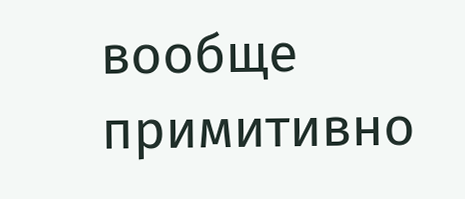вообще примитивно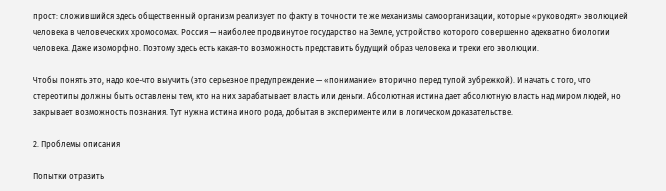прост: сложившийся здесь общественный организм реализует по факту в точности те же механизмы самоорганизации, которые «руководят» эволюцией человека в человеческих хромосомах. Россия — наиболее продвинутое государство на Земле, устройство которого совершенно адекватно биологии человека. Даже изоморфно. Поэтому здесь есть какая-то возможность представить будущий образ человека и треки его эволюции.

Чтобы понять это, надо кое-что выучить (это серьезное предупреждение — «понимание» вторично перед тупой зубрежкой). И начать с того, что стереотипы должны быть оставлены тем, кто на них зарабатывает власть или деньги. Абсолютная истина дает абсолютную власть над миром людей, но закрывает возможность познания. Тут нужна истина иного рода, добытая в эксперименте или в логическом доказательстве.

2. Проблемы описания

Попытки отразить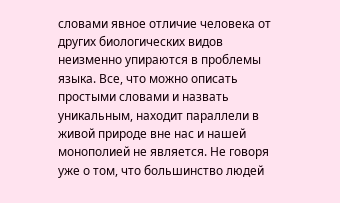словами явное отличие человека от других биологических видов неизменно упираются в проблемы языка. Все, что можно описать простыми словами и назвать уникальным, находит параллели в живой природе вне нас и нашей монополией не является. Не говоря уже о том, что большинство людей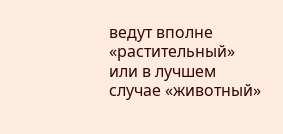ведут вполне «растительный» или в лучшем случае «животный»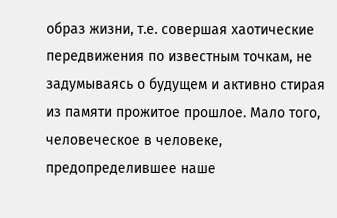образ жизни, т.е. совершая хаотические передвижения по известным точкам, не задумываясь о будущем и активно стирая из памяти прожитое прошлое. Мало того, человеческое в человеке, предопределившее наше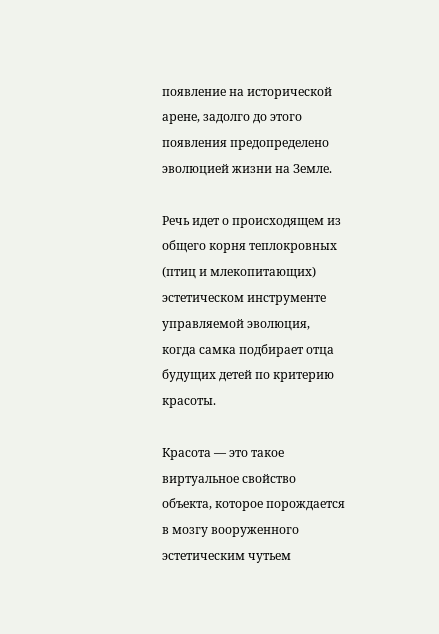появление на исторической арене, задолго до этого появления предопределено эволюцией жизни на Земле.

Речь идет о происходящем из общего корня теплокровных (птиц и млекопитающих) эстетическом инструменте управляемой эволюция, когда самка подбирает отца будущих детей по критерию красоты.

Красота — это такое виртуальное свойство объекта, которое порождается в мозгу вооруженного эстетическим чутьем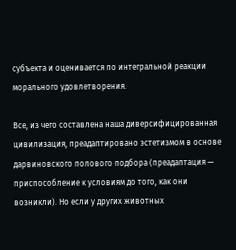субъекта и оценивается по интегральной реакции морального удовлетворения.

Все, из чего составлена наша диверсифицированная цивилизация, преадаптировано эстетизмом в основе дарвиновского полового подбора (преадаптация — приспособление к условиям до того, как они возникли). Но если у других животных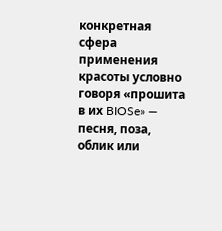конкретная сфера применения красоты условно говоря «прошита в их BIOSe» — песня, поза, облик или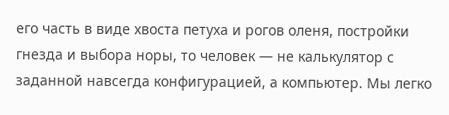его часть в виде хвоста петуха и рогов оленя, постройки гнезда и выбора норы, то человек — не калькулятор с заданной навсегда конфигурацией, а компьютер. Мы легко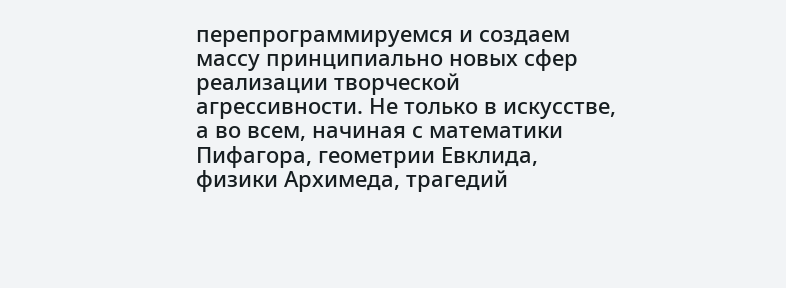перепрограммируемся и создаем массу принципиально новых сфер реализации творческой агрессивности. Не только в искусстве, а во всем, начиная с математики Пифагора, геометрии Евклида, физики Архимеда, трагедий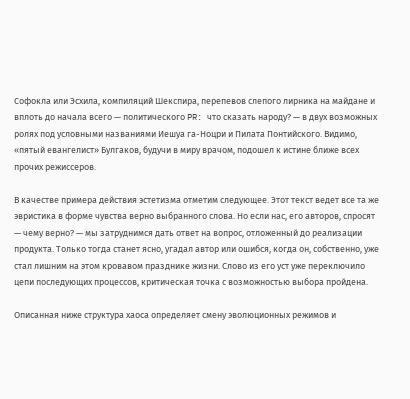Софокла или Эсхила, компиляций Шекспира, перепевов слепого лирника на майдане и вплоть до начала всего — политического PR: что сказать народу? — в двух возможных ролях под условными названиями Иешуа га-Ноцри и Пилата Понтийского. Видимо, «пятый евангелист» Булгаков, будучи в миру врачом, подошел к истине ближе всех прочих режиссеров.

В качестве примера действия эстетизма отметим следующее. Этот текст ведет все та же эвристика в форме чувства верно выбранного слова. Но если нас, его авторов, спросят — чему верно? — мы затруднимся дать ответ на вопрос, отложенный до реализации продукта. Только тогда станет ясно, угадал автор или ошибся, когда он, собственно, уже стал лишним на этом кровавом празднике жизни. Слово из его уст уже переключило цепи последующих процессов, критическая точка с возможностью выбора пройдена.

Описанная ниже структура хаоса определяет смену эволюционных режимов и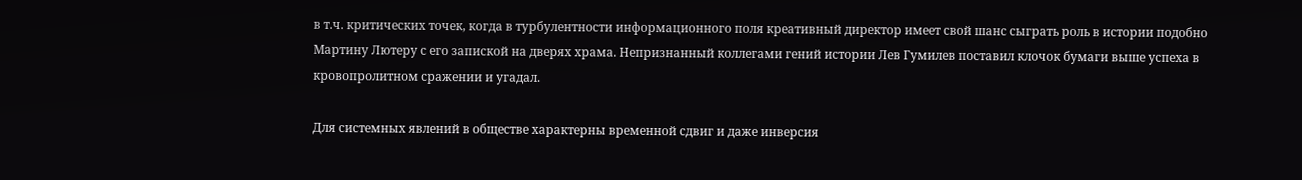в т.ч. критических точек, когда в турбулентности информационного поля креативный директор имеет свой шанс сыграть роль в истории подобно Мартину Лютеру с его запиской на дверях храма. Непризнанный коллегами гений истории Лев Гумилев поставил клочок бумаги выше успеха в кровопролитном сражении и угадал.

Для системных явлений в обществе характерны временной сдвиг и даже инверсия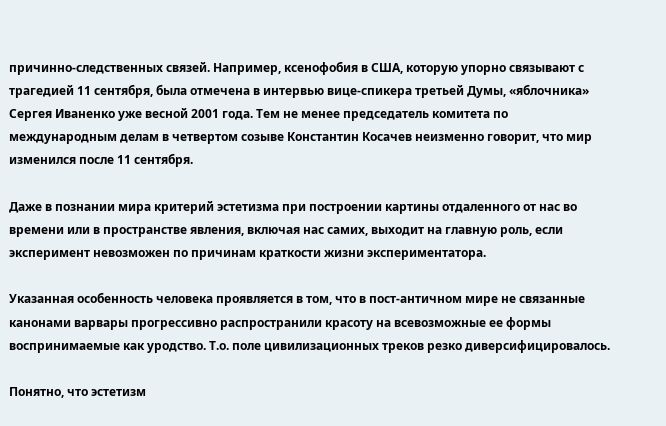причинно-следственных связей. Например, ксенофобия в США, которую упорно связывают с трагедией 11 сентября, была отмечена в интервью вице-спикера третьей Думы, «яблочника» Сергея Иваненко уже весной 2001 года. Тем не менее председатель комитета по международным делам в четвертом созыве Константин Косачев неизменно говорит, что мир изменился после 11 сентября.

Даже в познании мира критерий эстетизма при построении картины отдаленного от нас во времени или в пространстве явления, включая нас самих, выходит на главную роль, если эксперимент невозможен по причинам краткости жизни экспериментатора.

Указанная особенность человека проявляется в том, что в пост-античном мире не связанные канонами варвары прогрессивно распространили красоту на всевозможные ее формы воспринимаемые как уродство. Т.о. поле цивилизационных треков резко диверсифицировалось.

Понятно, что эстетизм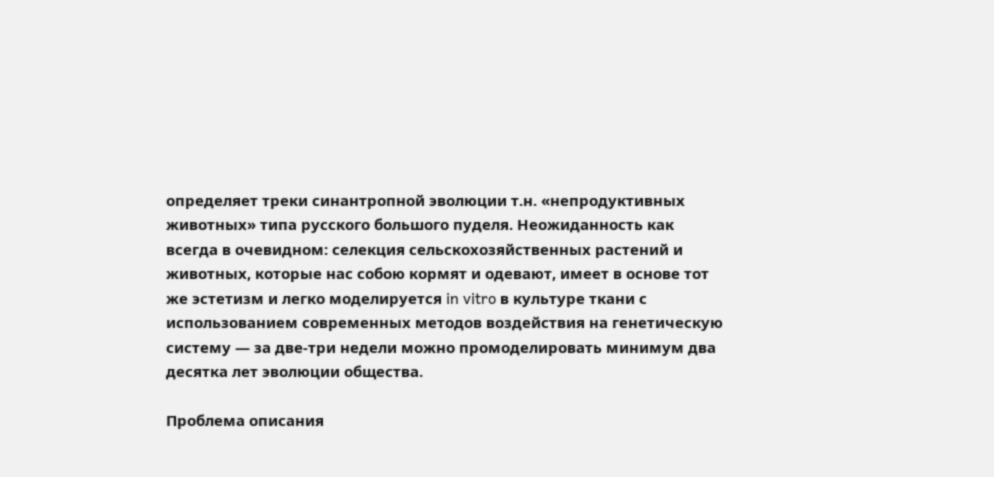определяет треки синантропной эволюции т.н. «непродуктивных животных» типа русского большого пуделя. Неожиданность как всегда в очевидном: селекция сельскохозяйственных растений и животных, которые нас собою кормят и одевают, имеет в основе тот же эстетизм и легко моделируется in vitro в культуре ткани с использованием современных методов воздействия на генетическую систему — за две-три недели можно промоделировать минимум два десятка лет эволюции общества.

Проблема описания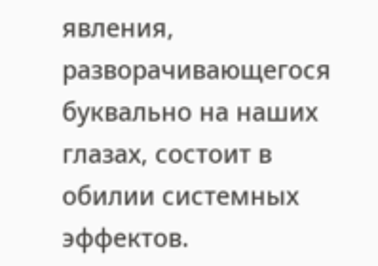явления, разворачивающегося буквально на наших глазах, состоит в обилии системных эффектов.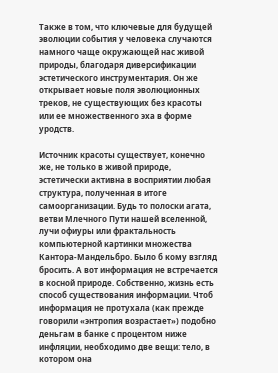Также в том, что ключевые для будущей эволюции события у человека случаются намного чаще окружающей нас живой природы, благодаря диверсификации эстетического инструментария. Он же открывает новые поля эволюционных треков, не существующих без красоты или ее множественного эха в форме уродств.

Источник красоты существует, конечно же, не только в живой природе, эстетически активна в восприятии любая структура, полученная в итоге самоорганизации. Будь то полоски агата, ветви Млечного Пути нашей вселенной, лучи офиуры или фрактальность компьютерной картинки множества Кантора-Мандельбро. Было б кому взгляд бросить. А вот информация не встречается в косной природе. Собственно, жизнь есть способ существования информации. Чтоб информация не протухала (как прежде говорили «энтропия возрастает») подобно деньгам в банке с процентом ниже инфляции, необходимо две вещи: тело, в котором она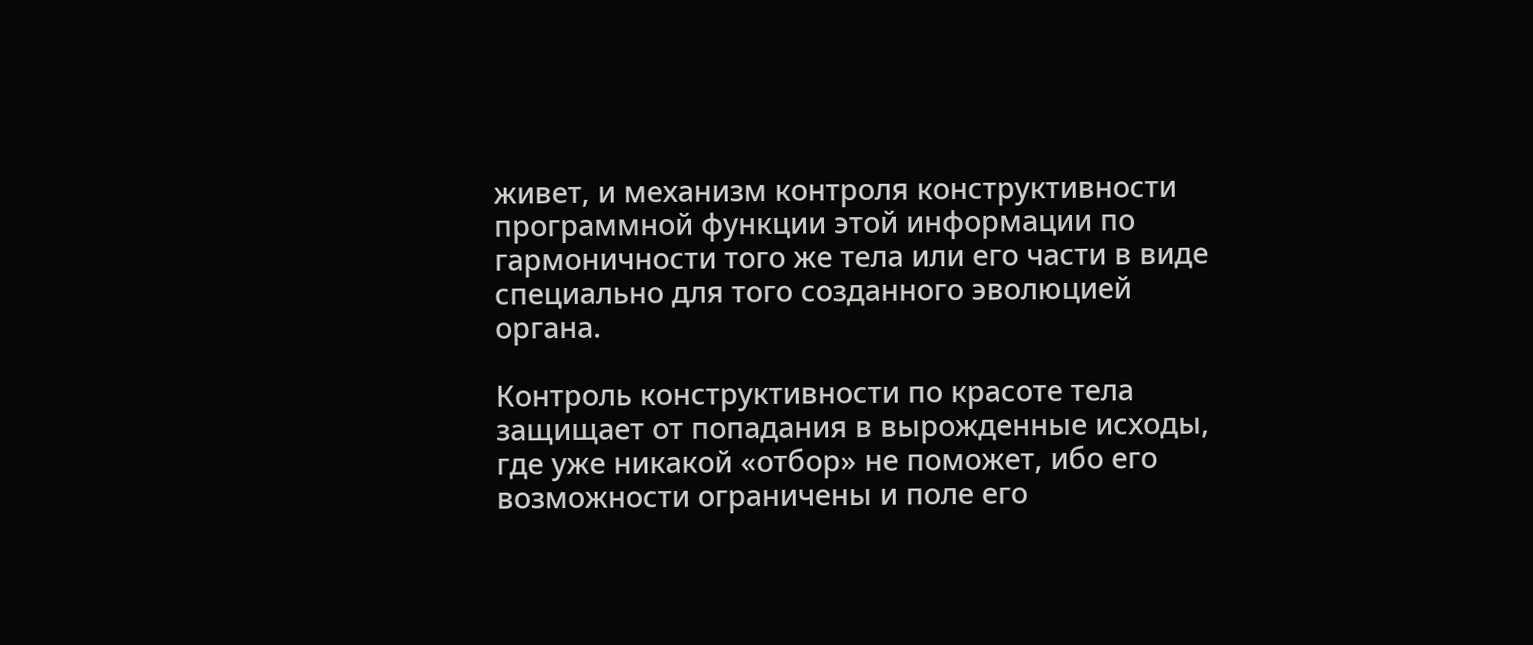живет, и механизм контроля конструктивности программной функции этой информации по гармоничности того же тела или его части в виде специально для того созданного эволюцией органа.

Контроль конструктивности по красоте тела защищает от попадания в вырожденные исходы, где уже никакой «отбор» не поможет, ибо его возможности ограничены и поле его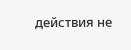действия не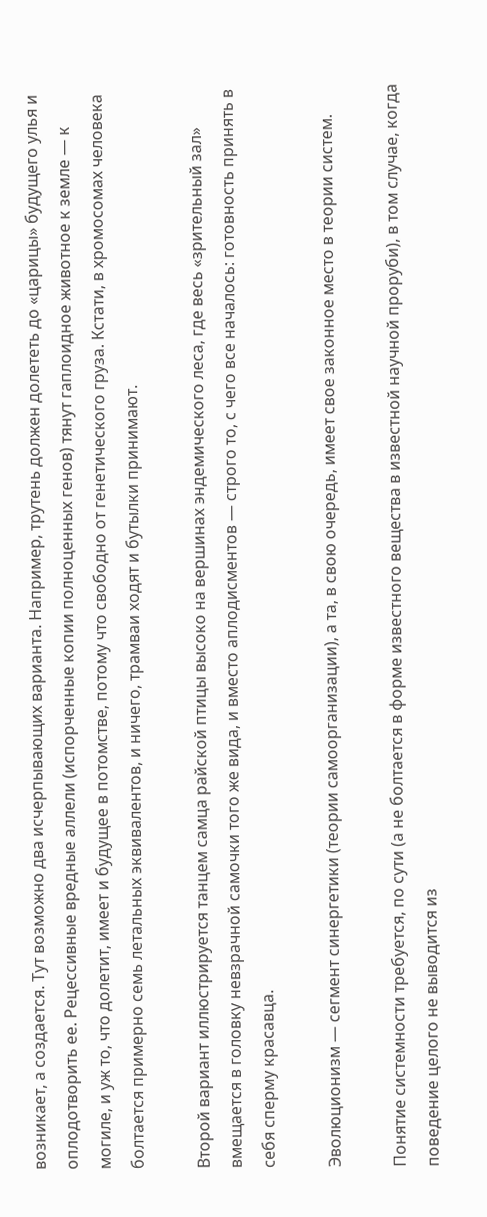возникает, а создается. Тут возможно два исчерпывающих варианта. Например, трутень должен долететь до «царицы» будущего улья и оплодотворить ее. Рецессивные вредные аллели (испорченные копии полноценных генов) тянут гаплоидное животное к земле — к могиле, и уж то, что долетит, имеет и будущее в потомстве, потому что свободно от генетического груза. Кстати, в хромосомах человека болтается примерно семь летальных эквивалентов, и ничего, трамваи ходят и бутылки принимают.

Второй вариант иллюстрируется танцем самца райской птицы высоко на вершинах эндемического леса, где весь «зрительный зал» вмещается в головку невзрачной самочки того же вида, и вместо аплодисментов — строго то, с чего все началось: готовность принять в себя сперму красавца.

Эволюционизм — сегмент синергетики (теории самоорганизации), а та, в свою очередь, имеет свое законное место в теории систем.

Понятие системности требуется, по сути (а не болтается в форме известного вещества в известной научной проруби), в том случае, когда поведение целого не выводится из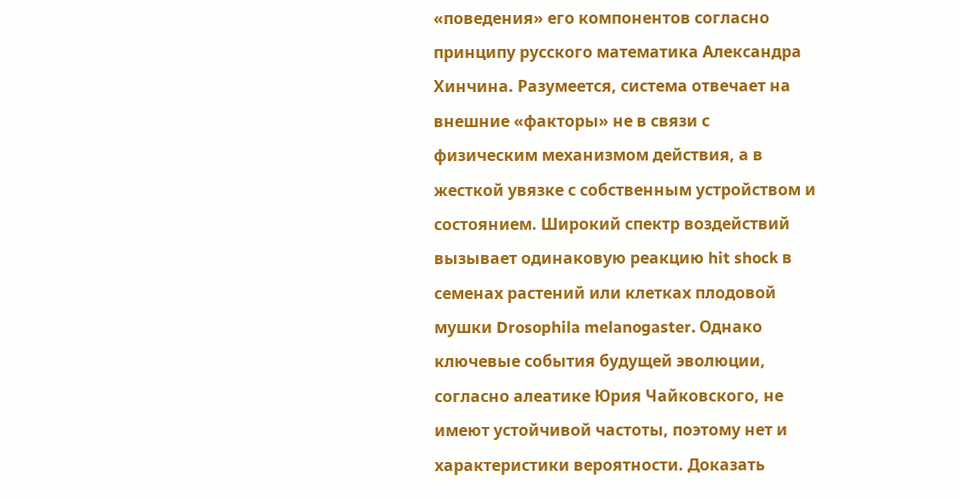«поведения» его компонентов согласно принципу русского математика Александра Хинчина. Разумеется, система отвечает на внешние «факторы» не в связи с физическим механизмом действия, а в жесткой увязке с собственным устройством и состоянием. Широкий спектр воздействий вызывает одинаковую реакцию hit shock в семенах растений или клетках плодовой мушки Drosophila melanogaster. Однако ключевые события будущей эволюции, согласно алеатике Юрия Чайковского, не имеют устойчивой частоты, поэтому нет и характеристики вероятности. Доказать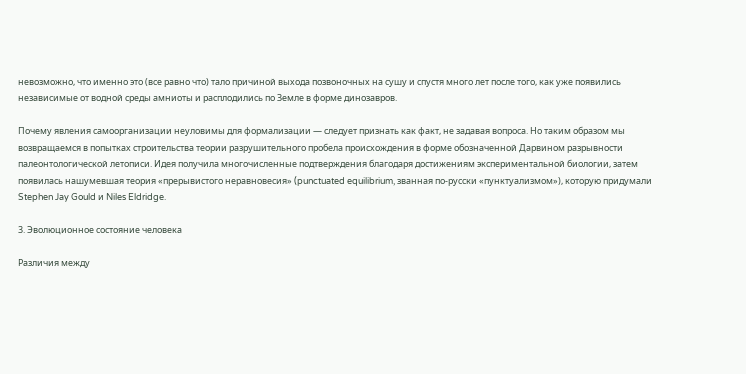невозможно, что именно это (все равно что) тало причиной выхода позвоночных на сушу и спустя много лет после того, как уже появились независимые от водной среды амниоты и расплодились по Земле в форме динозавров.

Почему явления самоорганизации неуловимы для формализации — следует признать как факт, не задавая вопроса. Но таким образом мы возвращаемся в попытках строительства теории разрушительного пробела происхождения в форме обозначенной Дарвином разрывности палеонтологической летописи. Идея получила многочисленные подтверждения благодаря достижениям экспериментальной биологии, затем появилась нашумевшая теория «прерывистого неравновесия» (punctuated equilibrium, званная по-русски «пунктуализмом»), которую придумали Stephen Jay Gould и Niles Eldridge.

3. Эволюционное состояние человека

Различия между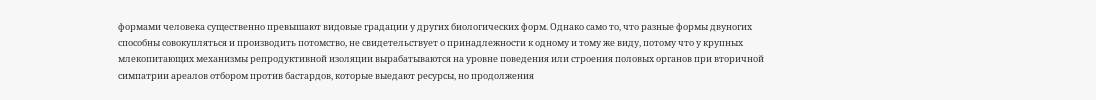формами человека существенно превышают видовые градации у других биологических форм. Однако само то, что разные формы двуногих способны совокупляться и производить потомство, не свидетельствует о принадлежности к одному и тому же виду, потому что у крупных млекопитающих механизмы репродуктивной изоляции вырабатываются на уровне поведения или строения половых органов при вторичной симпатрии ареалов отбором против бастардов, которые выедают ресурсы, но продолжения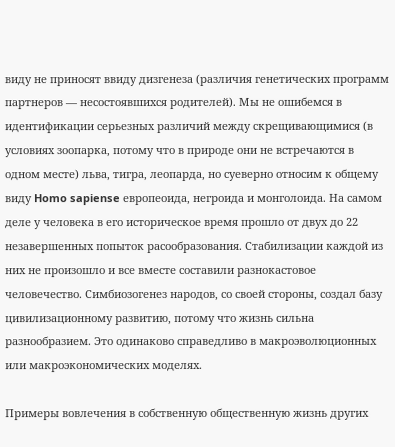виду не приносят ввиду дизгенеза (различия генетических программ партнеров — несостоявшихся родителей). Мы не ошибемся в идентификации серьезных различий между скрещивающимися (в условиях зоопарка, потому что в природе они не встречаются в одном месте) льва, тигра, леопарда, но суеверно относим к общему виду Homo sapiense европеоида, негроида и монголоида. На самом деле у человека в его историческое время прошло от двух до 22 незавершенных попыток расообразования. Стабилизации каждой из них не произошло и все вместе составили разнокастовое человечество. Симбиозогенез народов, со своей стороны, создал базу цивилизационному развитию, потому что жизнь сильна разнообразием. Это одинаково справедливо в макроэволюционных или макроэкономических моделях.

Примеры вовлечения в собственную общественную жизнь других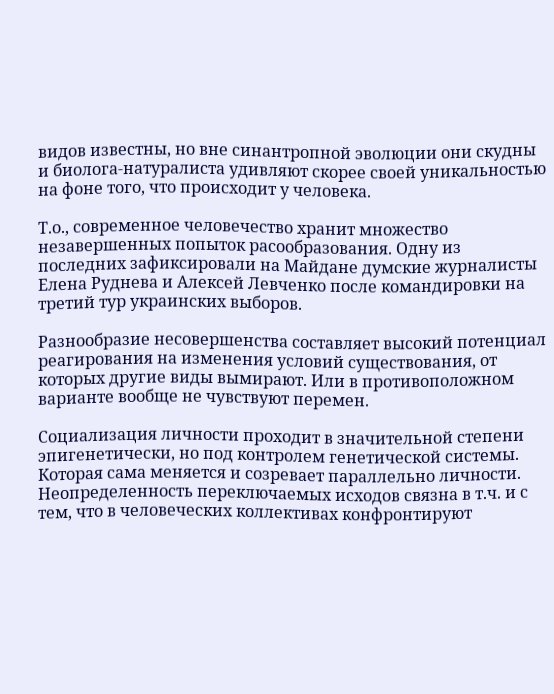видов известны, но вне синантропной эволюции они скудны и биолога-натуралиста удивляют скорее своей уникальностью на фоне того, что происходит у человека.

Т.о., современное человечество хранит множество незавершенных попыток расообразования. Одну из последних зафиксировали на Майдане думские журналисты Елена Руднева и Алексей Левченко после командировки на третий тур украинских выборов.

Разнообразие несовершенства составляет высокий потенциал реагирования на изменения условий существования, от которых другие виды вымирают. Или в противоположном варианте вообще не чувствуют перемен.

Социализация личности проходит в значительной степени эпигенетически, но под контролем генетической системы. Которая сама меняется и созревает параллельно личности. Неопределенность переключаемых исходов связна в т.ч. и с тем, что в человеческих коллективах конфронтируют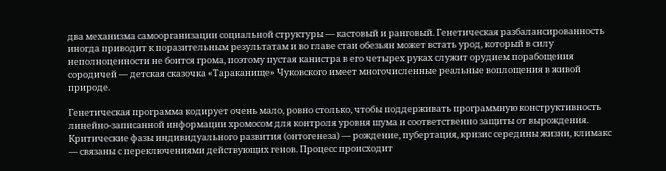два механизма самоорганизации социальной структуры — кастовый и ранговый. Генетическая разбалансированность иногда приводит к поразительным результатам и во главе стаи обезьян может встать урод, который в силу неполноценности не боится грома, поэтому пустая канистра в его четырех руках служит орудием порабощения сородичей — детская сказочка «Тараканище» Чуковского имеет многочисленные реальные воплощения в живой природе.

Генетическая программа кодирует очень мало, ровно столько, чтобы поддерживать программную конструктивность линейно-записанной информации хромосом для контроля уровня шума и соответственно защиты от вырождения. Критические фазы индивидуального развития (онтогенеза) — рождение, пубертация, кризис середины жизни, климакс — связаны с переключениями действующих генов. Процесс происходит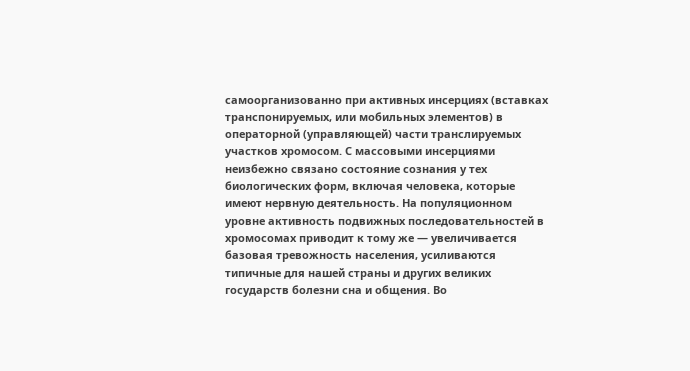самоорганизованно при активных инсерциях (вставках транспонируемых, или мобильных элементов) в операторной (управляющей) части транслируемых участков хромосом. С массовыми инсерциями неизбежно связано состояние сознания у тех биологических форм, включая человека, которые имеют нервную деятельность. На популяционном уровне активность подвижных последовательностей в хромосомах приводит к тому же — увеличивается базовая тревожность населения, усиливаются типичные для нашей страны и других великих государств болезни сна и общения. Во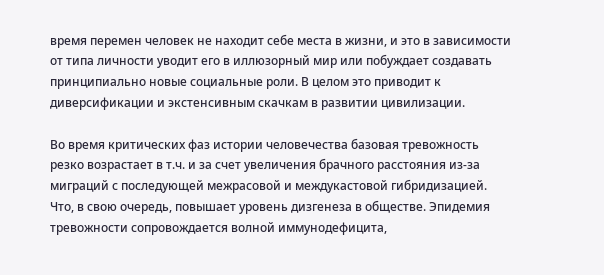время перемен человек не находит себе места в жизни, и это в зависимости от типа личности уводит его в иллюзорный мир или побуждает создавать принципиально новые социальные роли. В целом это приводит к диверсификации и экстенсивным скачкам в развитии цивилизации.

Во время критических фаз истории человечества базовая тревожность резко возрастает в т.ч. и за счет увеличения брачного расстояния из-за миграций с последующей межрасовой и междукастовой гибридизацией. Что, в свою очередь, повышает уровень дизгенеза в обществе. Эпидемия тревожности сопровождается волной иммунодефицита,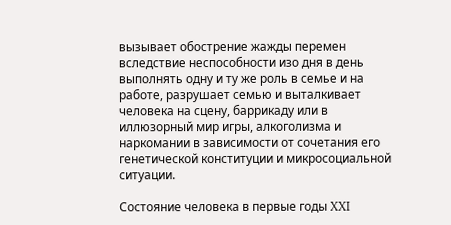вызывает обострение жажды перемен вследствие неспособности изо дня в день выполнять одну и ту же роль в семье и на работе, разрушает семью и выталкивает человека на сцену, баррикаду или в иллюзорный мир игры, алкоголизма и наркомании в зависимости от сочетания его генетической конституции и микросоциальной ситуации.

Состояние человека в первые годы XXI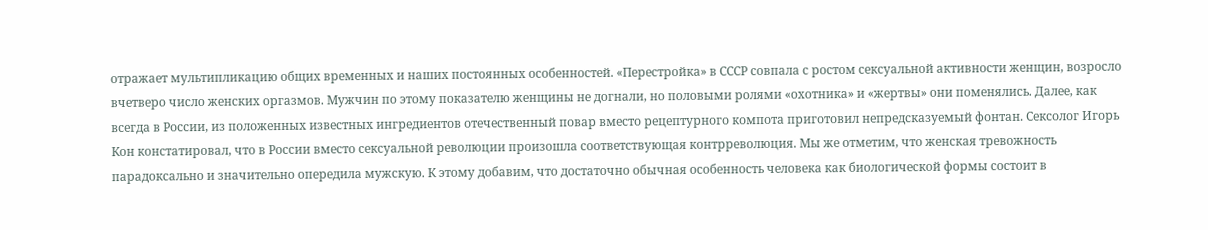отражает мультипликацию общих временных и наших постоянных особенностей. «Перестройка» в СССР совпала с ростом сексуальной активности женщин, возросло вчетверо число женских оргазмов. Мужчин по этому показателю женщины не догнали, но половыми ролями «охотника» и «жертвы» они поменялись. Далее, как всегда в России, из положенных известных ингредиентов отечественный повар вместо рецептурного компота приготовил непредсказуемый фонтан. Сексолог Игорь Кон констатировал, что в России вместо сексуальной революции произошла соответствующая контрреволюция. Мы же отметим, что женская тревожность парадоксально и значительно опередила мужскую. К этому добавим, что достаточно обычная особенность человека как биологической формы состоит в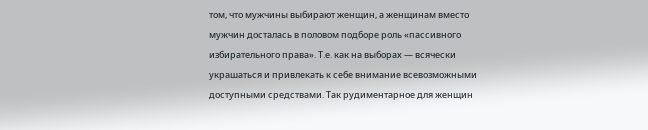том, что мужчины выбирают женщин, а женщинам вместо мужчин досталась в половом подборе роль «пассивного избирательного права». Т.е. как на выборах — всячески украшаться и привлекать к себе внимание всевозможными доступными средствами. Так рудиментарное для женщин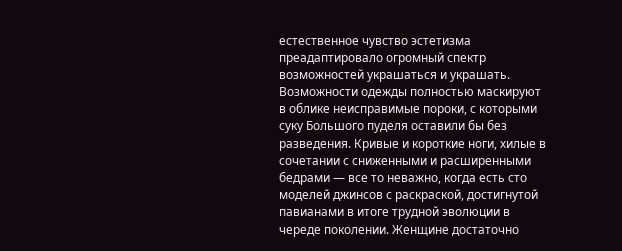естественное чувство эстетизма преадаптировало огромный спектр возможностей украшаться и украшать. Возможности одежды полностью маскируют в облике неисправимые пороки, с которыми суку Большого пуделя оставили бы без разведения. Кривые и короткие ноги, хилые в сочетании с сниженными и расширенными бедрами — все то неважно, когда есть сто моделей джинсов с раскраской, достигнутой павианами в итоге трудной эволюции в череде поколении. Женщине достаточно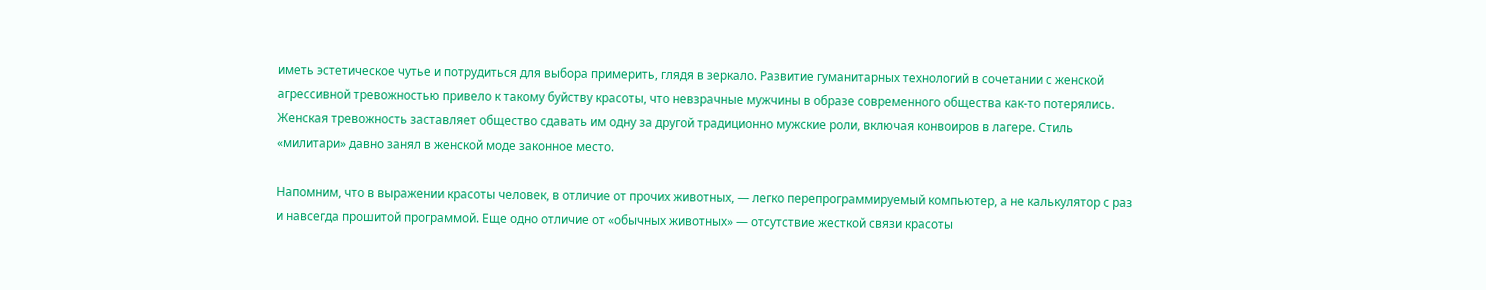иметь эстетическое чутье и потрудиться для выбора примерить, глядя в зеркало. Развитие гуманитарных технологий в сочетании с женской агрессивной тревожностью привело к такому буйству красоты, что невзрачные мужчины в образе современного общества как-то потерялись. Женская тревожность заставляет общество сдавать им одну за другой традиционно мужские роли, включая конвоиров в лагере. Стиль «милитари» давно занял в женской моде законное место.

Напомним, что в выражении красоты человек, в отличие от прочих животных, — легко перепрограммируемый компьютер, а не калькулятор с раз и навсегда прошитой программой. Еще одно отличие от «обычных животных» — отсутствие жесткой связи красоты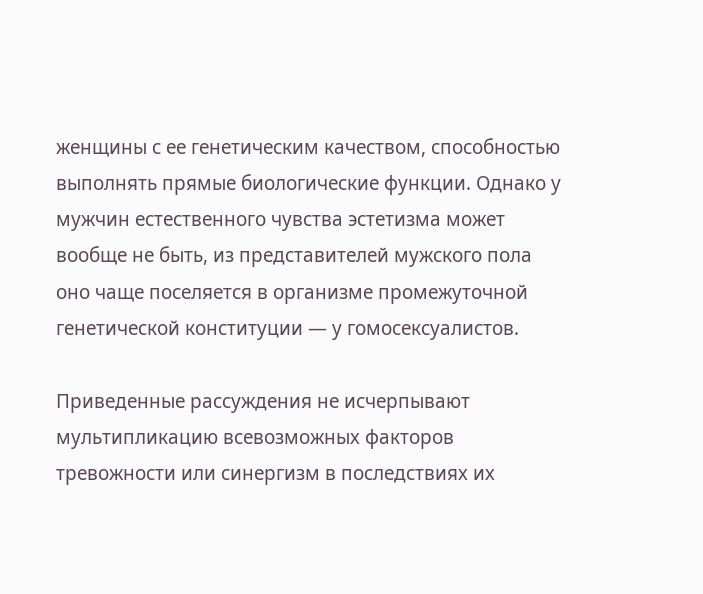женщины с ее генетическим качеством, способностью выполнять прямые биологические функции. Однако у мужчин естественного чувства эстетизма может вообще не быть, из представителей мужского пола оно чаще поселяется в организме промежуточной генетической конституции — у гомосексуалистов.

Приведенные рассуждения не исчерпывают мультипликацию всевозможных факторов тревожности или синергизм в последствиях их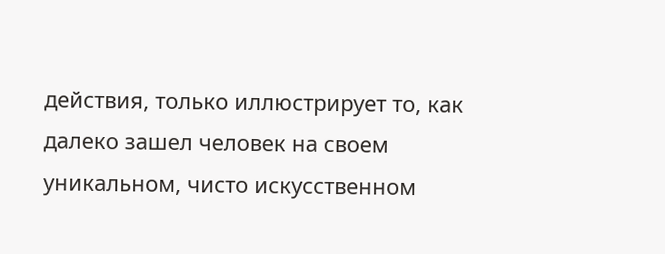действия, только иллюстрирует то, как далеко зашел человек на своем уникальном, чисто искусственном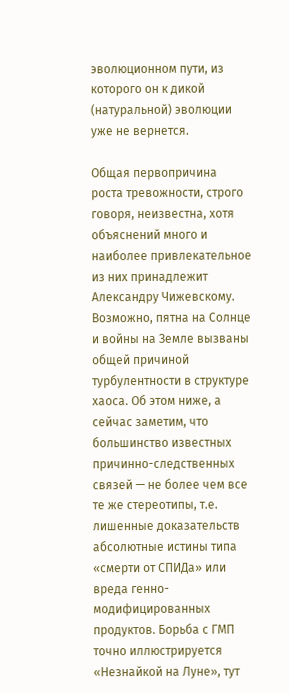эволюционном пути, из которого он к дикой (натуральной) эволюции уже не вернется.

Общая первопричина роста тревожности, строго говоря, неизвестна, хотя объяснений много и наиболее привлекательное из них принадлежит Александру Чижевскому. Возможно, пятна на Солнце и войны на Земле вызваны общей причиной турбулентности в структуре хаоса. Об этом ниже, а сейчас заметим, что большинство известных причинно-следственных связей — не более чем все те же стереотипы, т.е. лишенные доказательств абсолютные истины типа «смерти от СПИДа» или вреда генно-модифицированных продуктов. Борьба с ГМП точно иллюстрируется «Незнайкой на Луне», тут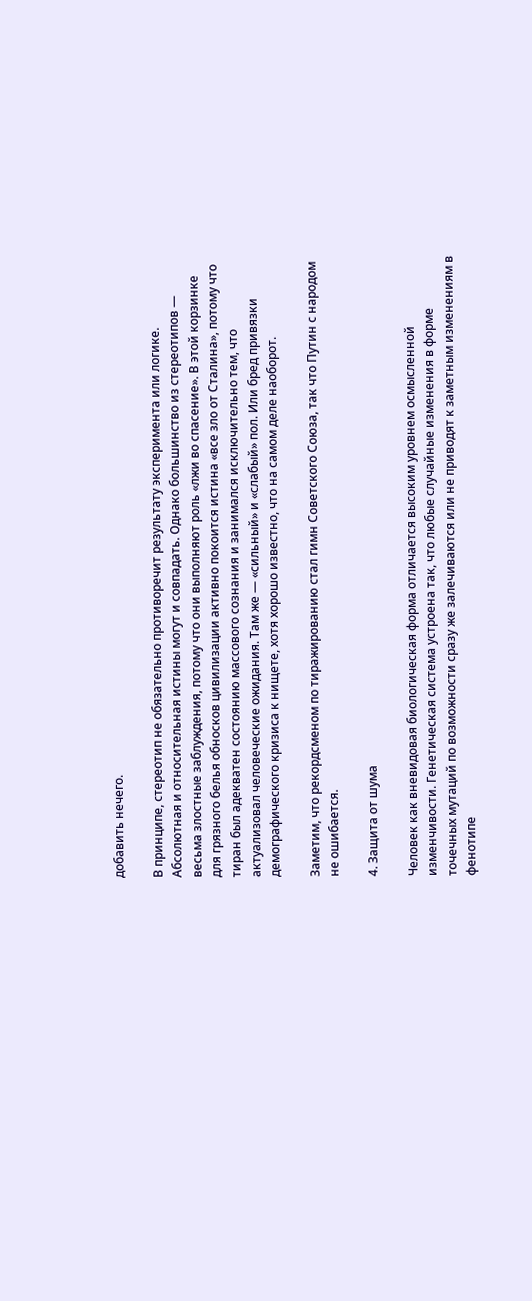добавить нечего.

В принципе, стереотип не обязательно противоречит результату эксперимента или логике. Абсолютная и относительная истины могут и совпадать. Однако большинство из стереотипов — весьма злостные заблуждения, потому что они выполняют роль «лжи во спасение». В этой корзинке для грязного белья обносков цивилизации активно покоится истина «все зло от Сталина», потому что тиран был адекватен состоянию массового сознания и занимался исключительно тем, что актуализовал человеческие ожидания. Там же — «сильный» и «слабый» пол. Или бред привязки демографического кризиса к нищете, хотя хорошо известно, что на самом деле наоборот.

Заметим, что рекордсменом по тиражированию стал гимн Советского Союза, так что Путин с народом не ошибается.

4. Защита от шума

Человек как вневидовая биологическая форма отличается высоким уровнем осмысленной изменчивости. Генетическая система устроена так, что любые случайные изменения в форме точечных мутаций по возможности сразу же залечиваются или не приводят к заметным изменениям в фенотипе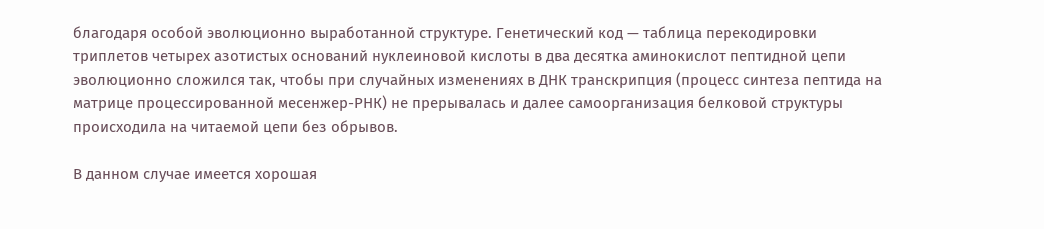благодаря особой эволюционно выработанной структуре. Генетический код — таблица перекодировки триплетов четырех азотистых оснований нуклеиновой кислоты в два десятка аминокислот пептидной цепи эволюционно сложился так, чтобы при случайных изменениях в ДНК транскрипция (процесс синтеза пептида на матрице процессированной месенжер-РНК) не прерывалась и далее самоорганизация белковой структуры происходила на читаемой цепи без обрывов.

В данном случае имеется хорошая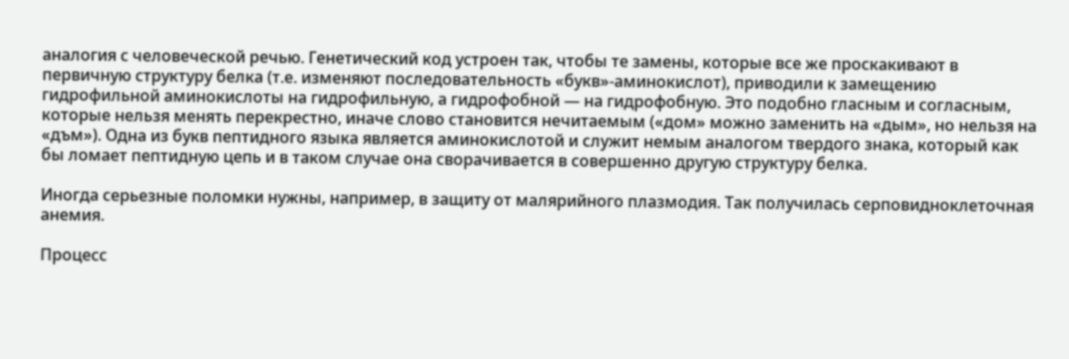аналогия с человеческой речью. Генетический код устроен так, чтобы те замены, которые все же проскакивают в первичную структуру белка (т.е. изменяют последовательность «букв»-аминокислот), приводили к замещению гидрофильной аминокислоты на гидрофильную, а гидрофобной — на гидрофобную. Это подобно гласным и согласным, которые нельзя менять перекрестно, иначе слово становится нечитаемым («дом» можно заменить на «дым», но нельзя на «дъм»). Одна из букв пептидного языка является аминокислотой и служит немым аналогом твердого знака, который как бы ломает пептидную цепь и в таком случае она сворачивается в совершенно другую структуру белка.

Иногда серьезные поломки нужны, например, в защиту от малярийного плазмодия. Так получилась серповидноклеточная анемия.

Процесс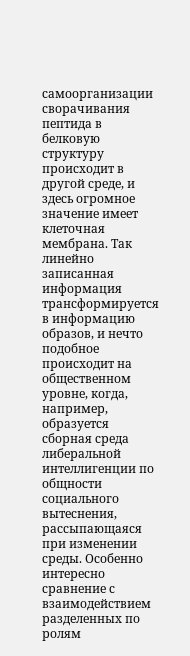самоорганизации сворачивания пептида в белковую структуру происходит в другой среде, и здесь огромное значение имеет клеточная мембрана. Так линейно записанная информация трансформируется в информацию образов, и нечто подобное происходит на общественном уровне, когда, например, образуется сборная среда либеральной интеллигенции по общности социального вытеснения, рассыпающаяся при изменении среды. Особенно интересно сравнение с взаимодействием разделенных по ролям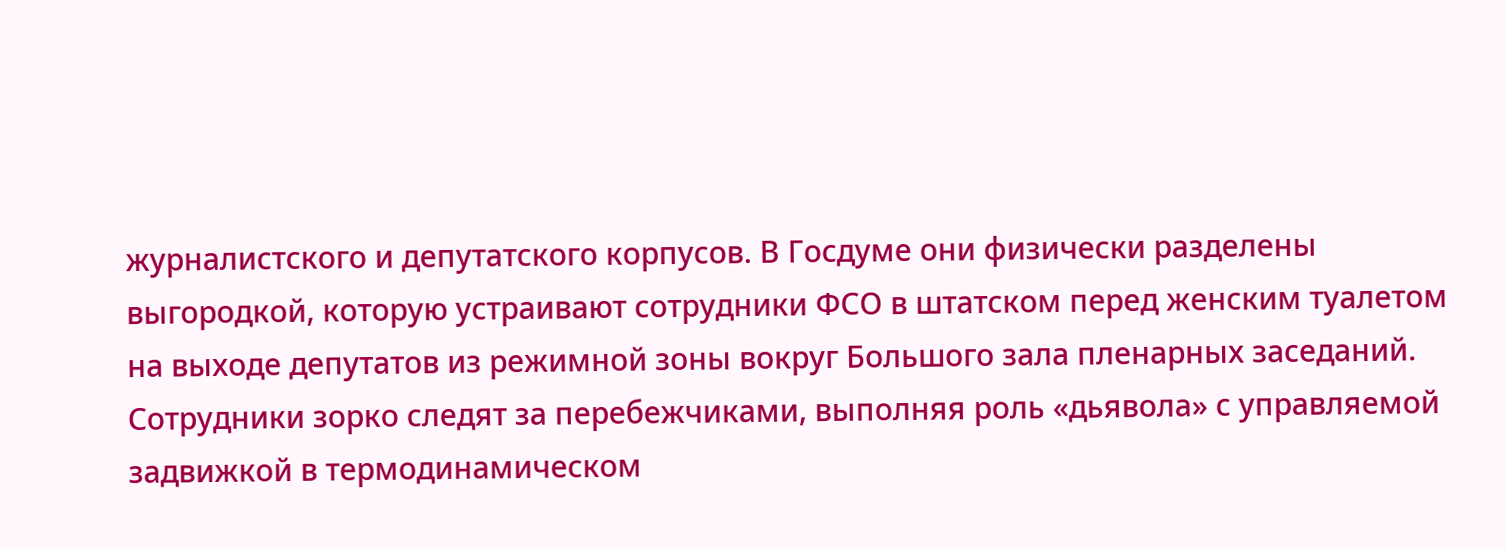журналистского и депутатского корпусов. В Госдуме они физически разделены выгородкой, которую устраивают сотрудники ФСО в штатском перед женским туалетом на выходе депутатов из режимной зоны вокруг Большого зала пленарных заседаний. Сотрудники зорко следят за перебежчиками, выполняя роль «дьявола» с управляемой задвижкой в термодинамическом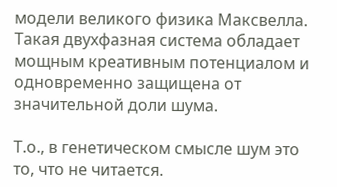модели великого физика Максвелла. Такая двухфазная система обладает мощным креативным потенциалом и одновременно защищена от значительной доли шума.

Т.о., в генетическом смысле шум это то, что не читается.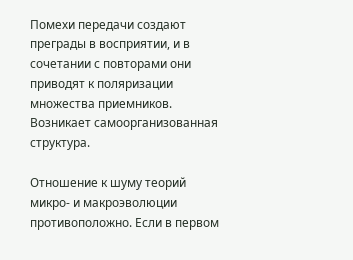Помехи передачи создают преграды в восприятии, и в сочетании с повторами они приводят к поляризации множества приемников. Возникает самоорганизованная структура.

Отношение к шуму теорий микро- и макроэволюции противоположно. Если в первом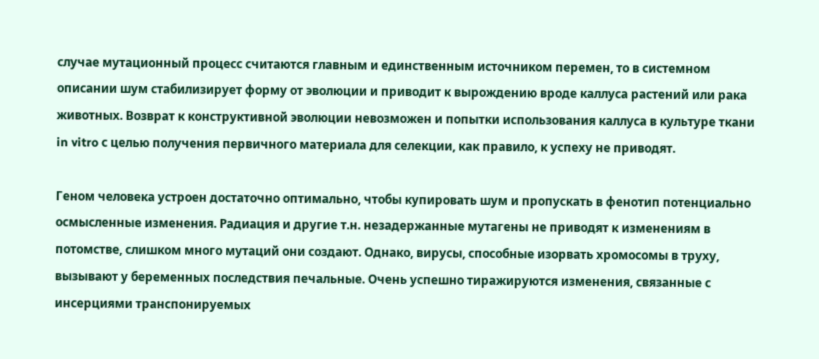случае мутационный процесс считаются главным и единственным источником перемен, то в системном описании шум стабилизирует форму от эволюции и приводит к вырождению вроде каллуса растений или рака животных. Возврат к конструктивной эволюции невозможен и попытки использования каллуса в культуре ткани in vitro с целью получения первичного материала для селекции, как правило, к успеху не приводят.

Геном человека устроен достаточно оптимально, чтобы купировать шум и пропускать в фенотип потенциально осмысленные изменения. Радиация и другие т.н. незадержанные мутагены не приводят к изменениям в потомстве, слишком много мутаций они создают. Однако, вирусы, способные изорвать хромосомы в труху, вызывают у беременных последствия печальные. Очень успешно тиражируются изменения, связанные с инсерциями транспонируемых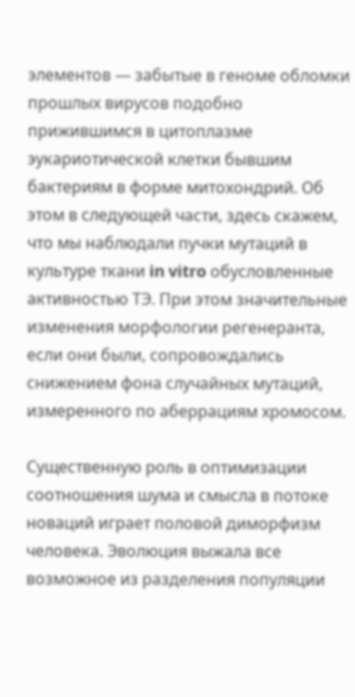элементов — забытые в геноме обломки прошлых вирусов подобно прижившимся в цитоплазме эукариотической клетки бывшим бактериям в форме митохондрий. Об этом в следующей части, здесь скажем, что мы наблюдали пучки мутаций в культуре ткани in vitro обусловленные активностью ТЭ. При этом значительные изменения морфологии регенеранта, если они были, сопровождались снижением фона случайных мутаций, измеренного по аберрациям хромосом.

Существенную роль в оптимизации соотношения шума и смысла в потоке новаций играет половой диморфизм человека. Эволюция выжала все возможное из разделения популяции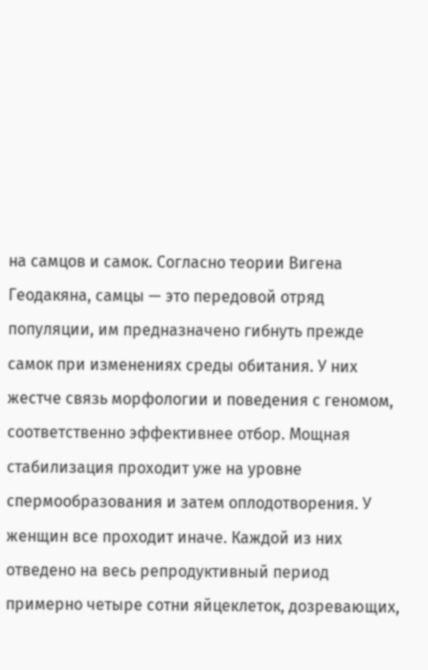на самцов и самок. Согласно теории Вигена Геодакяна, самцы — это передовой отряд популяции, им предназначено гибнуть прежде самок при изменениях среды обитания. У них жестче связь морфологии и поведения с геномом, соответственно эффективнее отбор. Мощная стабилизация проходит уже на уровне спермообразования и затем оплодотворения. У женщин все проходит иначе. Каждой из них отведено на весь репродуктивный период примерно четыре сотни яйцеклеток, дозревающих,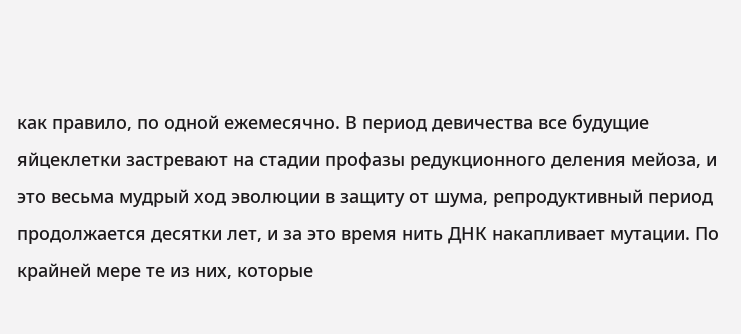как правило, по одной ежемесячно. В период девичества все будущие яйцеклетки застревают на стадии профазы редукционного деления мейоза, и это весьма мудрый ход эволюции в защиту от шума, репродуктивный период продолжается десятки лет, и за это время нить ДНК накапливает мутации. По крайней мере те из них, которые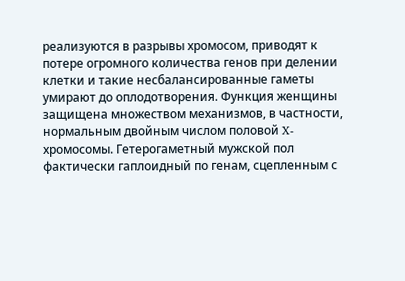реализуются в разрывы хромосом, приводят к потере огромного количества генов при делении клетки и такие несбалансированные гаметы умирают до оплодотворения. Функция женщины защищена множеством механизмов, в частности, нормальным двойным числом половой X-хромосомы. Гетерогаметный мужской пол фактически гаплоидный по генам, сцепленным с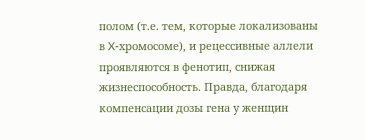полом (т.е. тем, которые локализованы в X-хромосоме), и рецессивные аллели проявляются в фенотип, снижая жизнеспособность. Правда, благодаря компенсации дозы гена у женщин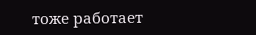тоже работает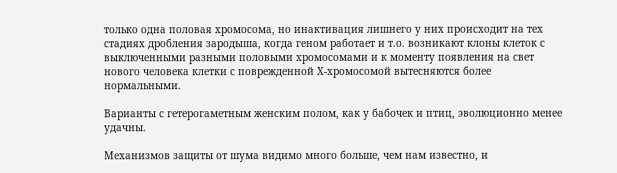только одна половая хромосома, но инактивация лишнего у них происходит на тех стадиях дробления зародыша, когда геном работает и т.о. возникают клоны клеток с выключенными разными половыми хромосомами и к моменту появления на свет нового человека клетки с поврежденной X-хромосомой вытесняются более нормальными.

Варианты с гетерогаметным женским полом, как у бабочек и птиц, эволюционно менее удачны.

Механизмов защиты от шума видимо много больше, чем нам известно, и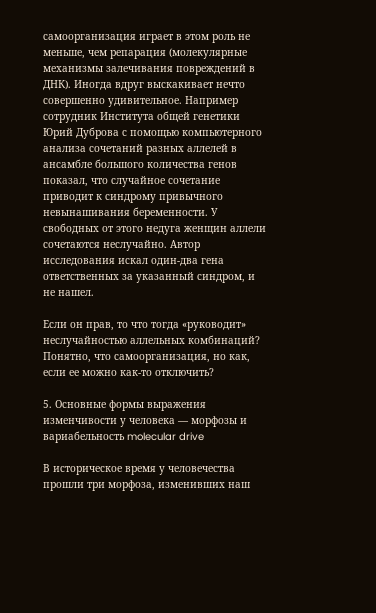самоорганизация играет в этом роль не меньше, чем репарация (молекулярные механизмы залечивания повреждений в ДНК). Иногда вдруг выскакивает нечто совершенно удивительное. Например сотрудник Института общей генетики Юрий Дуброва с помощью компьютерного анализа сочетаний разных аллелей в ансамбле большого количества генов показал, что случайное сочетание приводит к синдрому привычного невынашивания беременности. У свободных от этого недуга женщин аллели сочетаются неслучайно. Автор исследования искал один-два гена ответственных за указанный синдром, и не нашел.

Если он прав, то что тогда «руководит» неслучайностью аллельных комбинаций? Понятно, что самоорганизация, но как, если ее можно как-то отключить?

5. Основные формы выражения изменчивости у человека — морфозы и вариабельность molecular drive

В историческое время у человечества прошли три морфоза, изменивших наш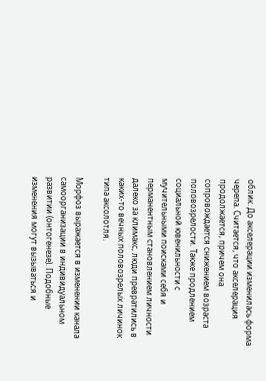облик. До акселерации изменилась форма черепа. Считается, что акселерация продолжается, причем она сопровождается снижением возраста половозрелости. Также продлением социальной ювенильности с мучительными поисками себя и перманентным становлением личности далеко за климакс, люди превратились в каких-то вечных половозрелых личинок типа аксолотля.

Морфоз выражается в изменении канала самоорганизации в индивидуальном развитии (онтогенезе). Подобные изменения могут вызываться и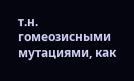т.н. гомеозисными мутациями, как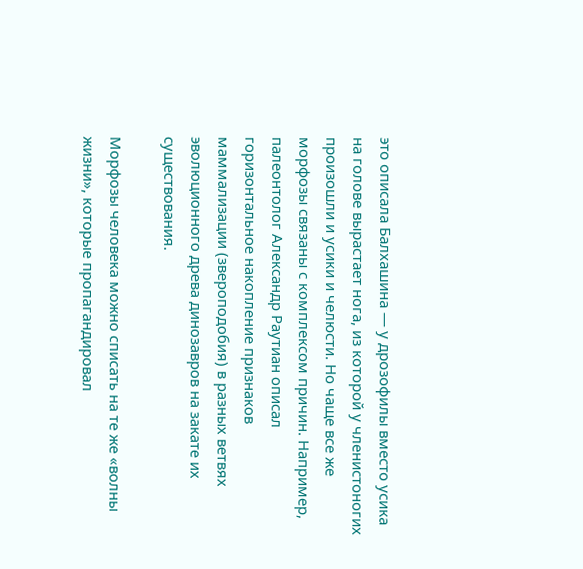это описала Балхашина — у дрозофилы вместо усика на голове вырастает нога, из которой у членистоногих произошли и усики и челюсти. Но чаще все же морфозы связаны с комплексом причин. Например, палеонтолог Александр Раутиан описал горизонтальное накопление признаков маммализации (звероподобия) в разных ветвях эволюционного древа динозавров на закате их существования.

Морфозы человека можно списать на те же «волны жизни», которые пропагандировал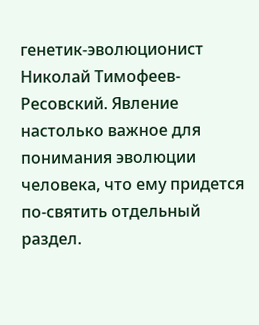генетик-эволюционист Николай Тимофеев-Ресовский. Явление настолько важное для понимания эволюции человека, что ему придется по-святить отдельный раздел.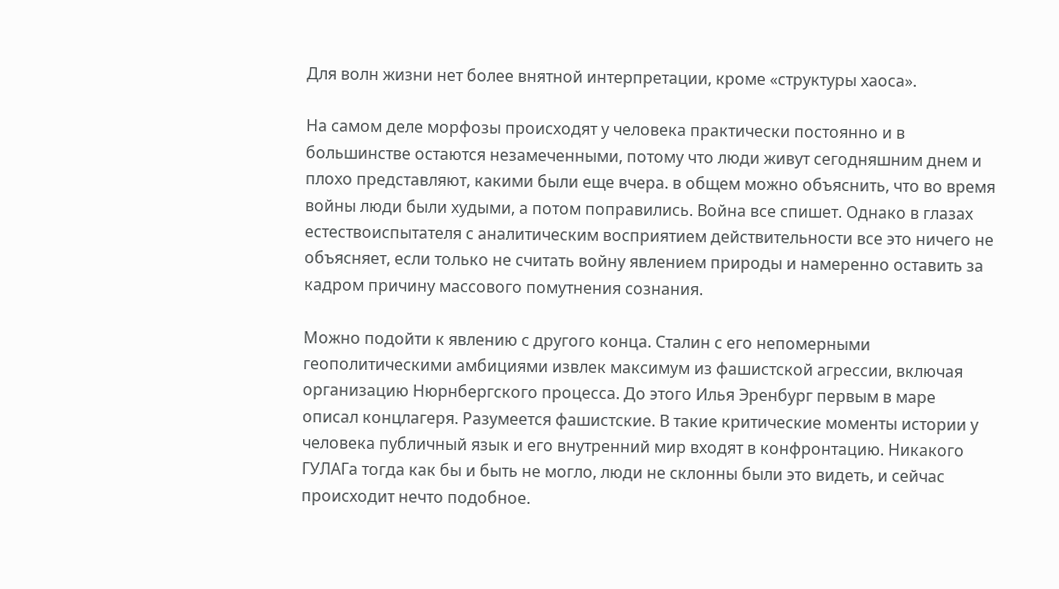Для волн жизни нет более внятной интерпретации, кроме «структуры хаоса».

На самом деле морфозы происходят у человека практически постоянно и в большинстве остаются незамеченными, потому что люди живут сегодняшним днем и плохо представляют, какими были еще вчера. в общем можно объяснить, что во время войны люди были худыми, а потом поправились. Война все спишет. Однако в глазах естествоиспытателя с аналитическим восприятием действительности все это ничего не объясняет, если только не считать войну явлением природы и намеренно оставить за кадром причину массового помутнения сознания.

Можно подойти к явлению с другого конца. Сталин с его непомерными геополитическими амбициями извлек максимум из фашистской агрессии, включая организацию Нюрнбергского процесса. До этого Илья Эренбург первым в маре описал концлагеря. Разумеется фашистские. В такие критические моменты истории у человека публичный язык и его внутренний мир входят в конфронтацию. Никакого ГУЛАГа тогда как бы и быть не могло, люди не склонны были это видеть, и сейчас происходит нечто подобное.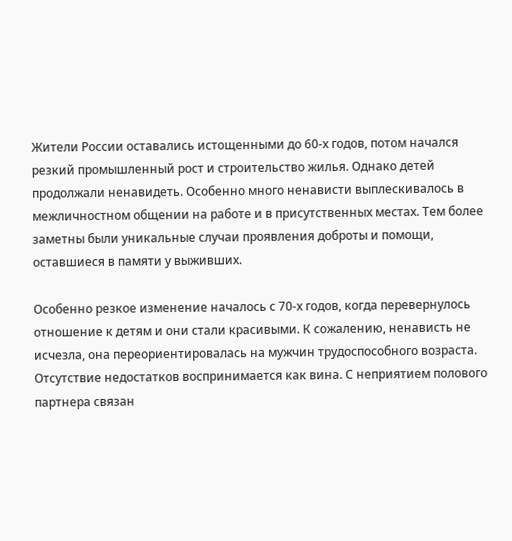Жители России оставались истощенными до 60-х годов, потом начался резкий промышленный рост и строительство жилья. Однако детей продолжали ненавидеть. Особенно много ненависти выплескивалось в межличностном общении на работе и в присутственных местах. Тем более заметны были уникальные случаи проявления доброты и помощи, оставшиеся в памяти у выживших.

Особенно резкое изменение началось с 70-х годов, когда перевернулось отношение к детям и они стали красивыми. К сожалению, ненависть не исчезла, она переориентировалась на мужчин трудоспособного возраста. Отсутствие недостатков воспринимается как вина. С неприятием полового партнера связан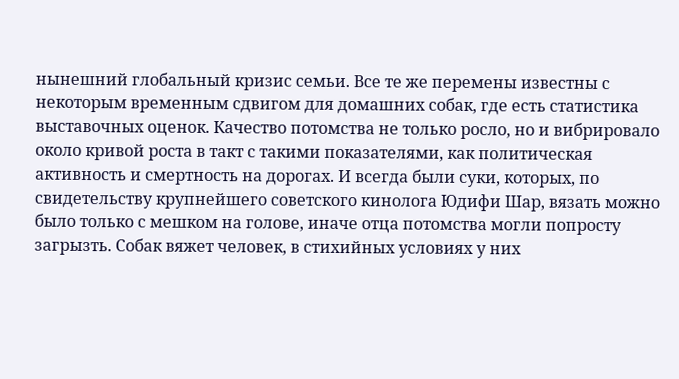нынешний глобальный кризис семьи. Все те же перемены известны с некоторым временным сдвигом для домашних собак, где есть статистика выставочных оценок. Качество потомства не только росло, но и вибрировало около кривой роста в такт с такими показателями, как политическая активность и смертность на дорогах. И всегда были суки, которых, по свидетельству крупнейшего советского кинолога Юдифи Шар, вязать можно было только с мешком на голове, иначе отца потомства могли попросту загрызть. Собак вяжет человек, в стихийных условиях у них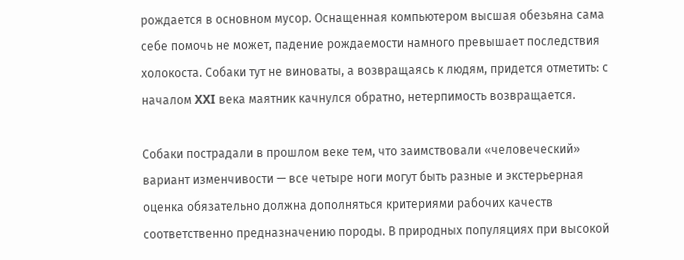рождается в основном мусор. Оснащенная компьютером высшая обезьяна сама себе помочь не может, падение рождаемости намного превышает последствия холокоста. Собаки тут не виноваты, а возвращаясь к людям, придется отметить: с началом XXI века маятник качнулся обратно, нетерпимость возвращается.

Собаки пострадали в прошлом веке тем, что заимствовали «человеческий» вариант изменчивости — все четыре ноги могут быть разные и экстерьерная оценка обязательно должна дополняться критериями рабочих качеств соответственно предназначению породы. В природных популяциях при высокой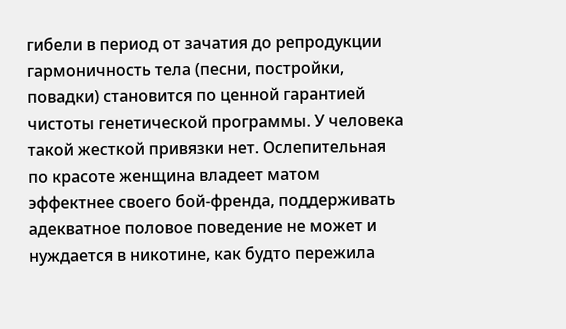гибели в период от зачатия до репродукции гармоничность тела (песни, постройки, повадки) становится по ценной гарантией чистоты генетической программы. У человека такой жесткой привязки нет. Ослепительная по красоте женщина владеет матом эффектнее своего бой-френда, поддерживать адекватное половое поведение не может и нуждается в никотине, как будто пережила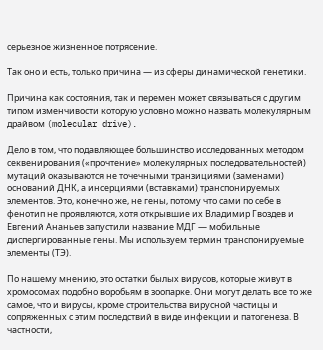серьезное жизненное потрясение.

Так оно и есть, только причина — из сферы динамической генетики.

Причина как состояния, так и перемен может связываться с другим типом изменчивости которую условно можно назвать молекулярным драйвом (molecular drive).

Дело в том, что подавляющее большинство исследованных методом секвенирования («прочтение» молекулярных последовательностей) мутаций оказываются не точечными транзициями (заменами) оснований ДНК, а инсерциями (вставками) транспонируемых элементов. Это, конечно же, не гены, потому что сами по себе в фенотип не проявляются, хотя открывшие их Владимир Гвоздев и Евгений Ананьев запустили название МДГ — мобильные диспергированные гены. Мы используем термин транспонируемые элементы (ТЭ).

По нашему мнению, это остатки былых вирусов, которые живут в хромосомах подобно воробьям в зоопарке. Они могут делать все то же самое, что и вирусы, кроме строительства вирусной частицы и сопряженных с этим последствий в виде инфекции и патогенеза. В частности,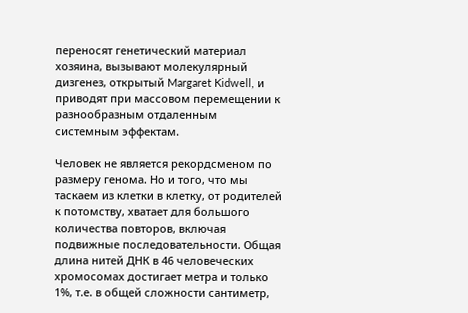переносят генетический материал хозяина, вызывают молекулярный дизгенез, открытый Margaret Kidwell, и приводят при массовом перемещении к разнообразным отдаленным системным эффектам.

Человек не является рекордсменом по размеру генома. Но и того, что мы таскаем из клетки в клетку, от родителей к потомству, хватает для большого количества повторов, включая подвижные последовательности. Общая длина нитей ДНК в 46 человеческих хромосомах достигает метра и только 1%, т.е. в общей сложности сантиметр,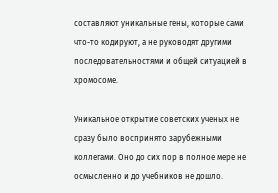составляют уникальные гены, которые сами что-то кодируют, а не руководят другими последовательностями и общей ситуацией в хромосоме.

Уникальное открытие советских ученых не сразу было воспринято зарубежными коллегами. Оно до сих пор в полное мере не осмысленно и до учебников не дошло.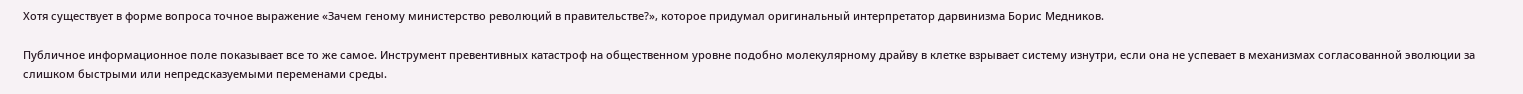Хотя существует в форме вопроса точное выражение «Зачем геному министерство революций в правительстве?», которое придумал оригинальный интерпретатор дарвинизма Борис Медников.

Публичное информационное поле показывает все то же самое. Инструмент превентивных катастроф на общественном уровне подобно молекулярному драйву в клетке взрывает систему изнутри, если она не успевает в механизмах согласованной эволюции за слишком быстрыми или непредсказуемыми переменами среды.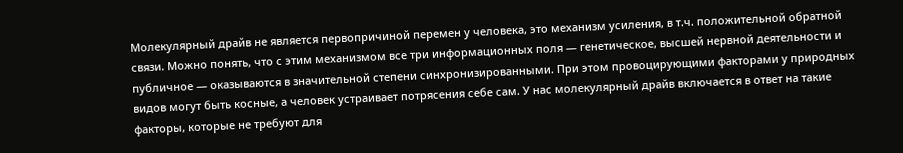Молекулярный драйв не является первопричиной перемен у человека, это механизм усиления, в т.ч. положительной обратной связи. Можно понять, что с этим механизмом все три информационных поля — генетическое, высшей нервной деятельности и публичное — оказываются в значительной степени синхронизированными. При этом провоцирующими факторами у природных видов могут быть косные, а человек устраивает потрясения себе сам. У нас молекулярный драйв включается в ответ на такие факторы, которые не требуют для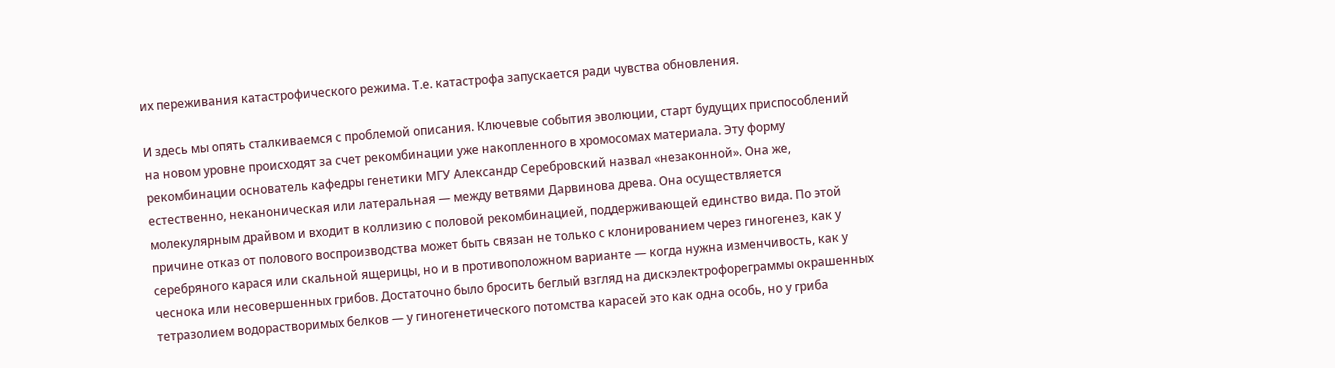их переживания катастрофического режима. Т.е. катастрофа запускается ради чувства обновления.

И здесь мы опять сталкиваемся с проблемой описания. Ключевые события эволюции, старт будущих приспособлений на новом уровне происходят за счет рекомбинации уже накопленного в хромосомах материала. Эту форму рекомбинации основатель кафедры генетики МГУ Александр Серебровский назвал «незаконной». Она же, естественно, неканоническая или латеральная — между ветвями Дарвинова древа. Она осуществляется молекулярным драйвом и входит в коллизию с половой рекомбинацией, поддерживающей единство вида. По этой причине отказ от полового воспроизводства может быть связан не только с клонированием через гиногенез, как у серебряного карася или скальной ящерицы, но и в противоположном варианте — когда нужна изменчивость, как у чеснока или несовершенных грибов. Достаточно было бросить беглый взгляд на дискэлектрофореграммы окрашенных тетразолием водорастворимых белков — у гиногенетического потомства карасей это как одна особь, но у гриба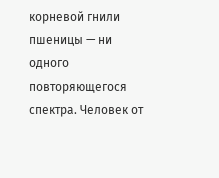корневой гнили пшеницы — ни одного повторяющегося спектра. Человек от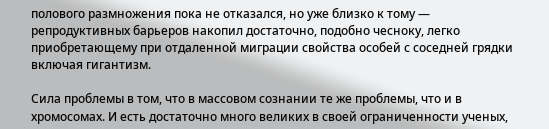полового размножения пока не отказался, но уже близко к тому — репродуктивных барьеров накопил достаточно, подобно чесноку, легко приобретающему при отдаленной миграции свойства особей с соседней грядки включая гигантизм.

Сила проблемы в том, что в массовом сознании те же проблемы, что и в хромосомах. И есть достаточно много великих в своей ограниченности ученых,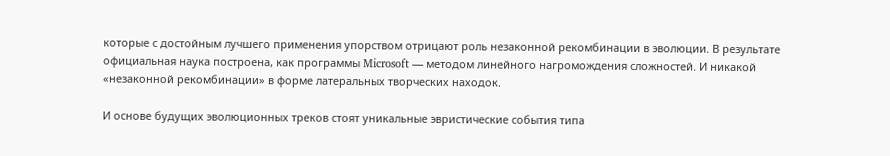которые с достойным лучшего применения упорством отрицают роль незаконной рекомбинации в эволюции. В результате официальная наука построена, как программы Microsoft — методом линейного нагромождения сложностей. И никакой «незаконной рекомбинации» в форме латеральных творческих находок.

И основе будущих эволюционных треков стоят уникальные эвристические события типа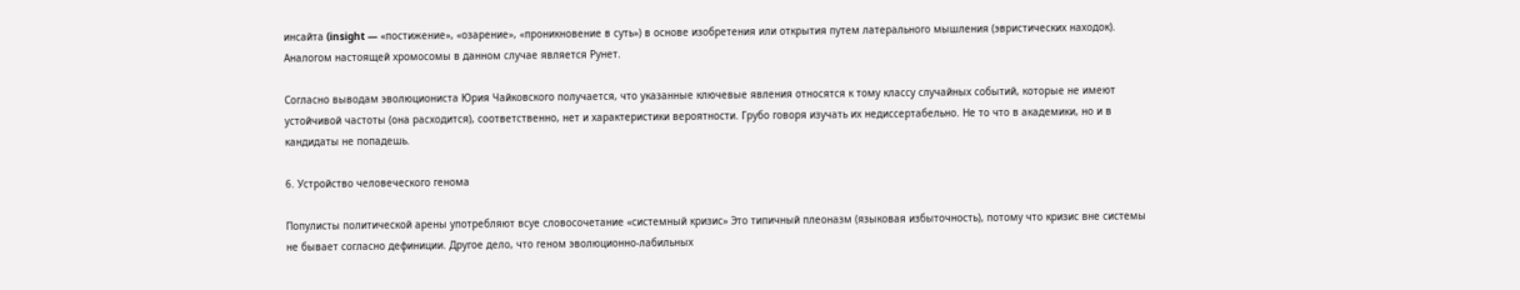инсайта (insight — «постижение», «озарение», «проникновение в суть») в основе изобретения или открытия путем латерального мышления (эвристических находок). Аналогом настоящей хромосомы в данном случае является Рунет.

Согласно выводам эволюциониста Юрия Чайковского получается, что указанные ключевые явления относятся к тому классу случайных событий, которые не имеют устойчивой частоты (она расходится), соответственно, нет и характеристики вероятности. Грубо говоря изучать их недиссертабельно. Не то что в академики, но и в кандидаты не попадешь.

6. Устройство человеческого генома

Популисты политической арены употребляют всуе словосочетание «системный кризис» Это типичный плеоназм (языковая избыточность), потому что кризис вне системы не бывает согласно дефиниции. Другое дело, что геном эволюционно-лабильных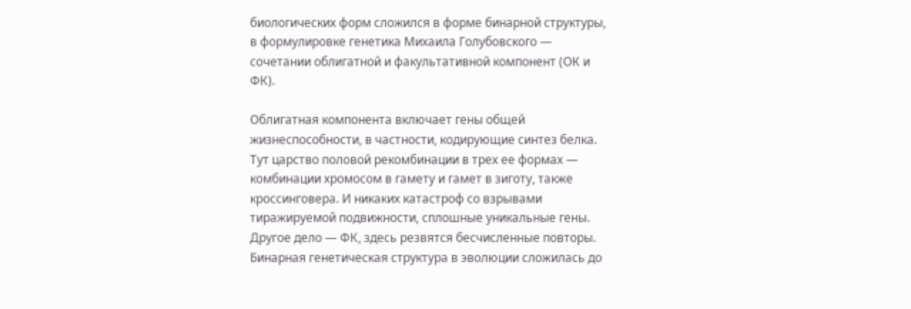биологических форм сложился в форме бинарной структуры, в формулировке генетика Михаила Голубовского — сочетании облигатной и факультативной компонент (ОК и ФК).

Облигатная компонента включает гены общей жизнеспособности, в частности, кодирующие синтез белка. Тут царство половой рекомбинации в трех ее формах — комбинации хромосом в гамету и гамет в зиготу, также кроссинговера. И никаких катастроф со взрывами тиражируемой подвижности, сплошные уникальные гены. Другое дело — ФК, здесь резвятся бесчисленные повторы. Бинарная генетическая структура в эволюции сложилась до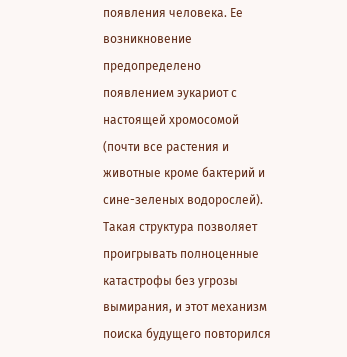появления человека. Ее возникновение предопределено появлением эукариот с настоящей хромосомой (почти все растения и животные кроме бактерий и сине-зеленых водорослей). Такая структура позволяет проигрывать полноценные катастрофы без угрозы вымирания, и этот механизм поиска будущего повторился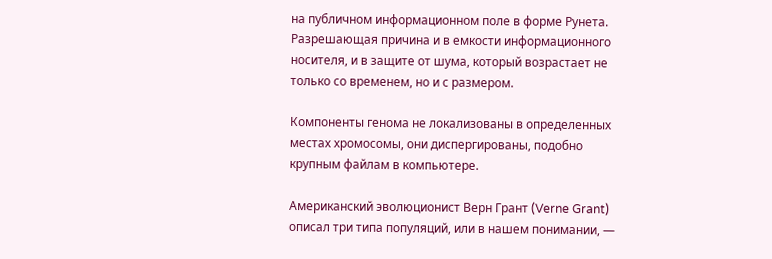на публичном информационном поле в форме Рунета. Разрешающая причина и в емкости информационного носителя, и в защите от шума, который возрастает не только со временем, но и с размером.

Компоненты генома не локализованы в определенных местах хромосомы, они диспергированы, подобно крупным файлам в компьютере.

Американский эволюционист Верн Грант (Verne Grant) описал три типа популяций, или в нашем понимании, —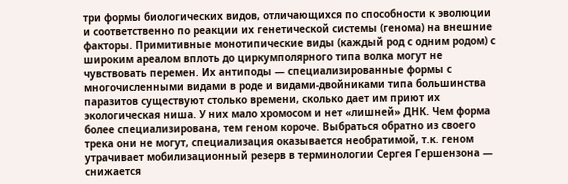три формы биологических видов, отличающихся по способности к эволюции и соответственно по реакции их генетической системы (генома) на внешние факторы. Примитивные монотипические виды (каждый род с одним родом) с широким ареалом вплоть до циркумполярного типа волка могут не чувствовать перемен. Их антиподы — специализированные формы с многочисленными видами в роде и видами-двойниками типа большинства паразитов существуют столько времени, сколько дает им приют их экологическая ниша. У них мало хромосом и нет «лишней» ДНК. Чем форма более специализирована, тем геном короче. Выбраться обратно из своего трека они не могут, специализация оказывается необратимой, т.к. геном утрачивает мобилизационный резерв в терминологии Сергея Гершензона — снижается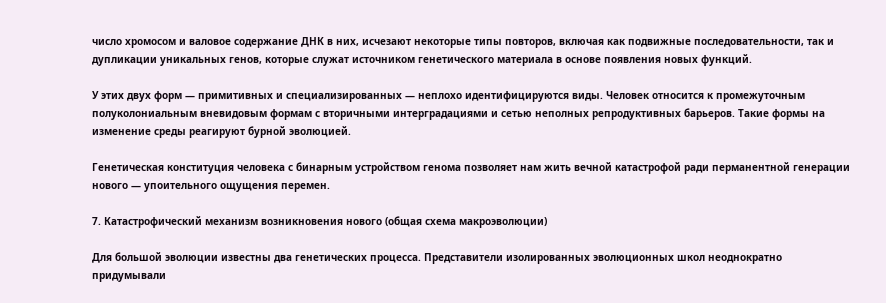число хромосом и валовое содержание ДНК в них, исчезают некоторые типы повторов, включая как подвижные последовательности, так и дупликации уникальных генов, которые служат источником генетического материала в основе появления новых функций.

У этих двух форм — примитивных и специализированных — неплохо идентифицируются виды. Человек относится к промежуточным полуколониальным вневидовым формам с вторичными интерградациями и сетью неполных репродуктивных барьеров. Такие формы на изменение среды реагируют бурной эволюцией.

Генетическая конституция человека с бинарным устройством генома позволяет нам жить вечной катастрофой ради перманентной генерации нового — упоительного ощущения перемен.

7. Катастрофический механизм возникновения нового (общая схема макроэволюции)

Для большой эволюции известны два генетических процесса. Представители изолированных эволюционных школ неоднократно придумывали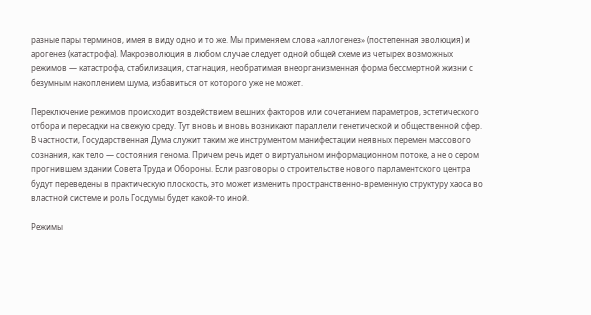разные пары терминов, имея в виду одно и то же. Мы применяем слова «аллогенез» (постепенная эволюция) и арогенез (катастрофа). Макроэволюция в любом случае следует одной общей схеме из четырех возможных режимов — катастрофа, стабилизация, стагнация, необратимая внеорганизменная форма бессмертной жизни с безумным накоплением шума, избавиться от которого уже не может.

Переключение режимов происходит воздействием вешних факторов или сочетанием параметров, эстетического отбора и пересадки на свежую среду. Тут вновь и вновь возникают параллели генетической и общественной сфер. В частности, Государственная Дума служит таким же инструментом манифестации неявных перемен массового сознания, как тело — состояния генома. Причем речь идет о виртуальном информационном потоке, а не о сером прогнившем здании Совета Труда и Обороны. Если разговоры о строительстве нового парламентского центра будут переведены в практическую плоскость, это может изменить пространственно-временную структуру хаоса во властной системе и роль Госдумы будет какой-то иной.

Режимы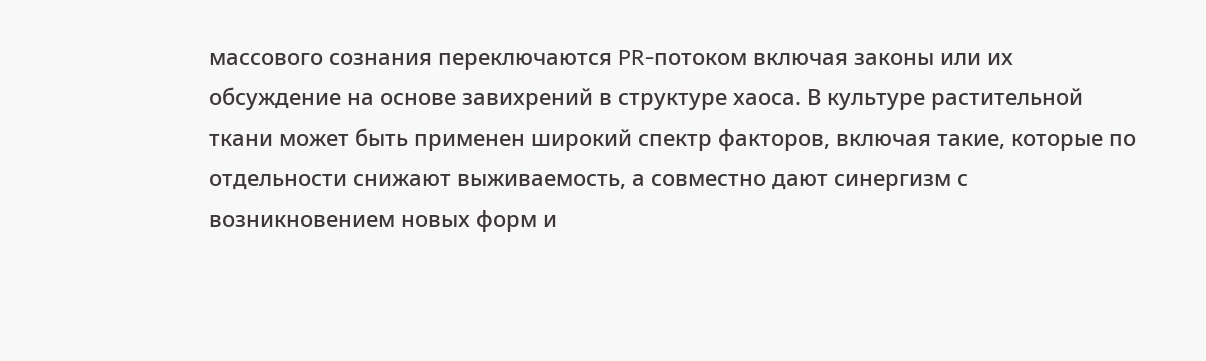массового сознания переключаются PR-потоком включая законы или их обсуждение на основе завихрений в структуре хаоса. В культуре растительной ткани может быть применен широкий спектр факторов, включая такие, которые по отдельности снижают выживаемость, а совместно дают синергизм с возникновением новых форм и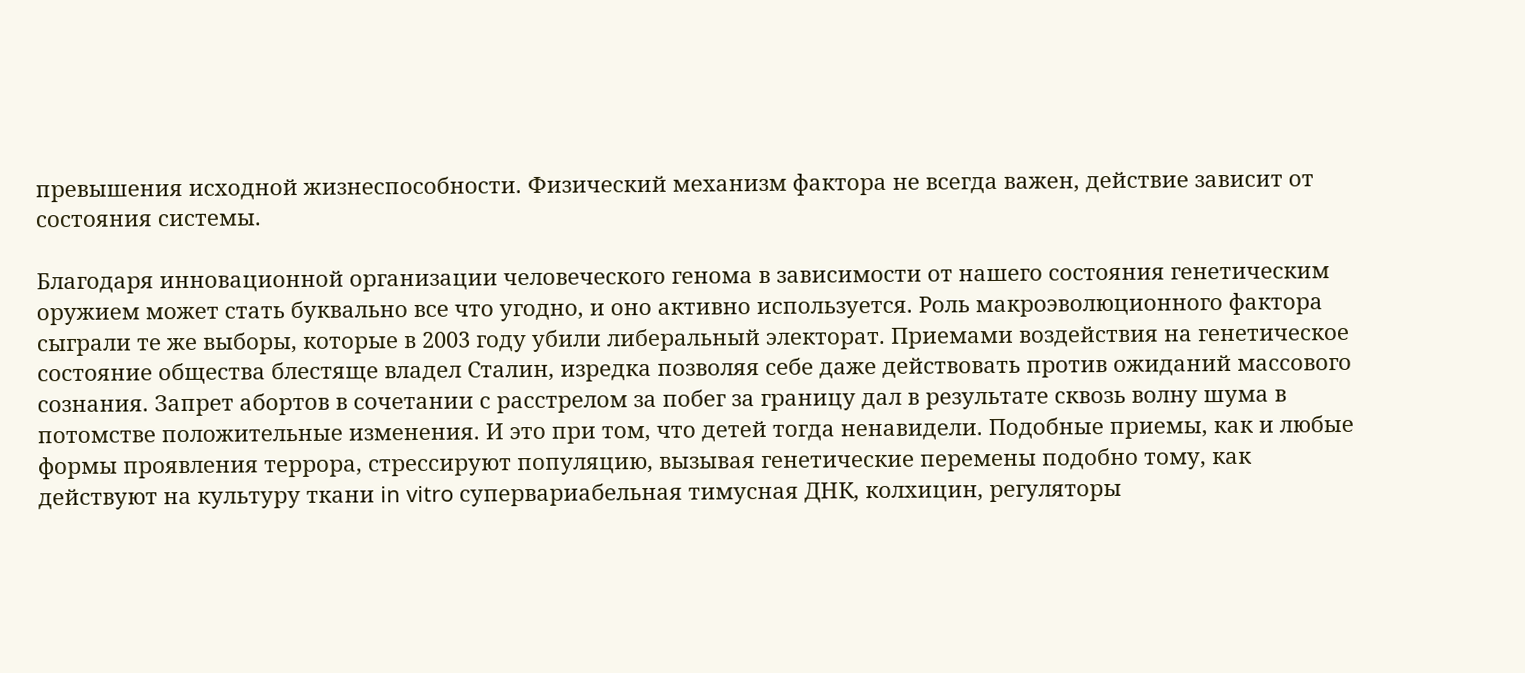превышения исходной жизнеспособности. Физический механизм фактора не всегда важен, действие зависит от состояния системы.

Благодаря инновационной организации человеческого генома в зависимости от нашего состояния генетическим оружием может стать буквально все что угодно, и оно активно используется. Роль макроэволюционного фактора сыграли те же выборы, которые в 2003 году убили либеральный электорат. Приемами воздействия на генетическое состояние общества блестяще владел Сталин, изредка позволяя себе даже действовать против ожиданий массового сознания. Запрет абортов в сочетании с расстрелом за побег за границу дал в результате сквозь волну шума в потомстве положительные изменения. И это при том, что детей тогда ненавидели. Подобные приемы, как и любые формы проявления террора, стрессируют популяцию, вызывая генетические перемены подобно тому, как действуют на культуру ткани in vitro супервариабельная тимусная ДНК, колхицин, регуляторы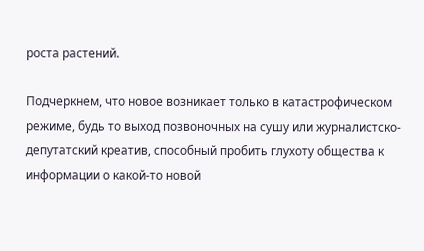роста растений.

Подчеркнем, что новое возникает только в катастрофическом режиме, будь то выход позвоночных на сушу или журналистско-депутатский креатив, способный пробить глухоту общества к информации о какой-то новой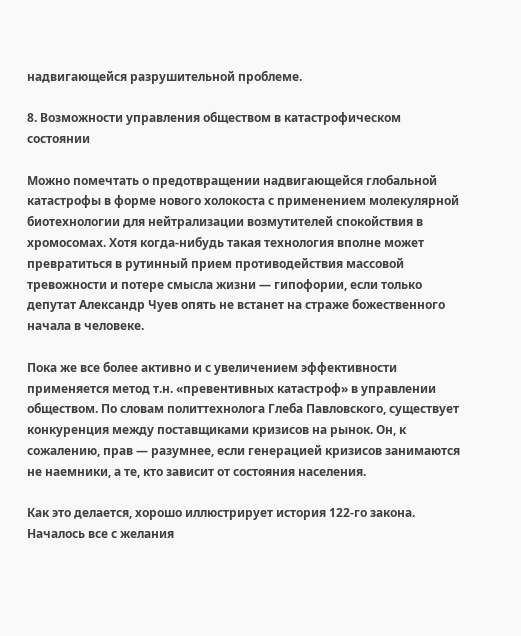надвигающейся разрушительной проблеме.

8. Возможности управления обществом в катастрофическом состоянии

Можно помечтать о предотвращении надвигающейся глобальной катастрофы в форме нового холокоста с применением молекулярной биотехнологии для нейтрализации возмутителей спокойствия в хромосомах. Хотя когда-нибудь такая технология вполне может превратиться в рутинный прием противодействия массовой тревожности и потере смысла жизни — гипофории, если только депутат Александр Чуев опять не встанет на страже божественного начала в человеке.

Пока же все более активно и с увеличением эффективности применяется метод т.н. «превентивных катастроф» в управлении обществом. По словам политтехнолога Глеба Павловского, существует конкуренция между поставщиками кризисов на рынок. Он, к сожалению, прав — разумнее, если генерацией кризисов занимаются не наемники, а те, кто зависит от состояния населения.

Как это делается, хорошо иллюстрирует история 122-го закона. Началось все с желания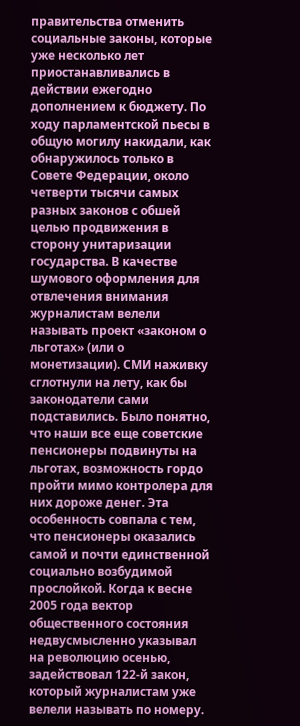правительства отменить социальные законы, которые уже несколько лет приостанавливались в действии ежегодно дополнением к бюджету. По ходу парламентской пьесы в общую могилу накидали, как обнаружилось только в Совете Федерации, около четверти тысячи самых разных законов с обшей целью продвижения в сторону унитаризации государства. В качестве шумового оформления для отвлечения внимания журналистам велели называть проект «законом о льготах» (или о монетизации). СМИ наживку сглотнули на лету, как бы законодатели сами подставились. Было понятно, что наши все еще советские пенсионеры подвинуты на льготах, возможность гордо пройти мимо контролера для них дороже денег. Эта особенность совпала с тем, что пенсионеры оказались самой и почти единственной социально возбудимой прослойкой. Когда к весне 2005 года вектор общественного состояния недвусмысленно указывал на революцию осенью, задействовал 122-й закон, который журналистам уже велели называть по номеру.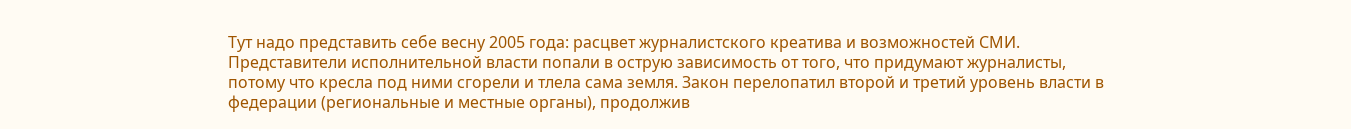Тут надо представить себе весну 2005 года: расцвет журналистского креатива и возможностей СМИ. Представители исполнительной власти попали в острую зависимость от того, что придумают журналисты, потому что кресла под ними сгорели и тлела сама земля. Закон перелопатил второй и третий уровень власти в федерации (региональные и местные органы), продолжив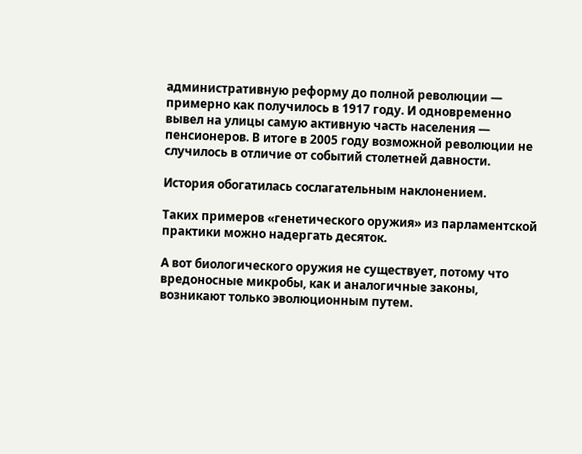административную реформу до полной революции — примерно как получилось в 1917 году. И одновременно вывел на улицы самую активную часть населения — пенсионеров. В итоге в 2005 году возможной революции не случилось в отличие от событий столетней давности.

История обогатилась сослагательным наклонением.

Таких примеров «генетического оружия» из парламентской практики можно надергать десяток.

А вот биологического оружия не существует, потому что вредоносные микробы, как и аналогичные законы, возникают только эволюционным путем.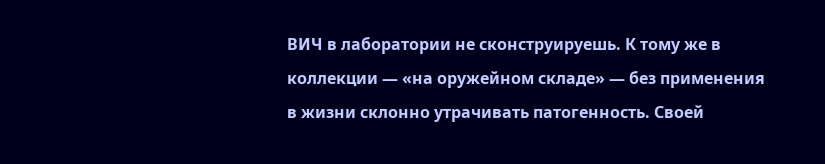ВИЧ в лаборатории не сконструируешь. К тому же в коллекции — «на оружейном складе» — без применения в жизни склонно утрачивать патогенность. Своей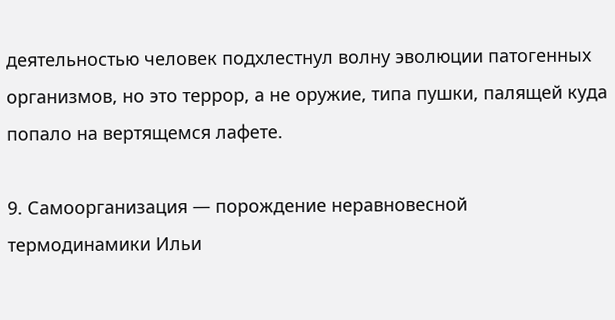деятельностью человек подхлестнул волну эволюции патогенных организмов, но это террор, а не оружие, типа пушки, палящей куда попало на вертящемся лафете.

9. Самоорганизация — порождение неравновесной термодинамики Ильи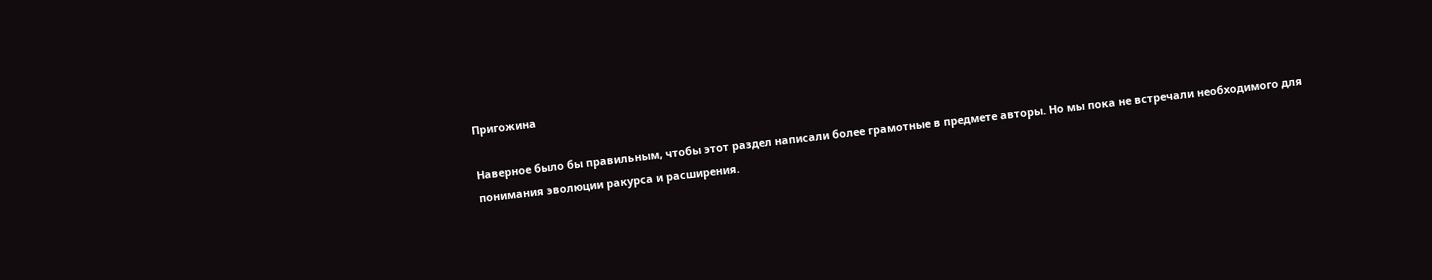Пригожина

Наверное было бы правильным, чтобы этот раздел написали более грамотные в предмете авторы. Но мы пока не встречали необходимого для понимания эволюции ракурса и расширения.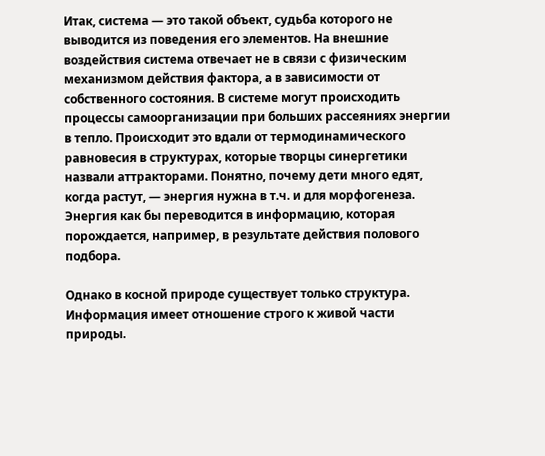Итак, система — это такой объект, судьба которого не выводится из поведения его элементов. На внешние воздействия система отвечает не в связи с физическим механизмом действия фактора, а в зависимости от собственного состояния. В системе могут происходить процессы самоорганизации при больших рассеяниях энергии в тепло. Происходит это вдали от термодинамического равновесия в структурах, которые творцы синергетики назвали аттракторами. Понятно, почему дети много едят, когда растут, — энергия нужна в т.ч. и для морфогенеза. Энергия как бы переводится в информацию, которая порождается, например, в результате действия полового подбора.

Однако в косной природе существует только структура. Информация имеет отношение строго к живой части природы.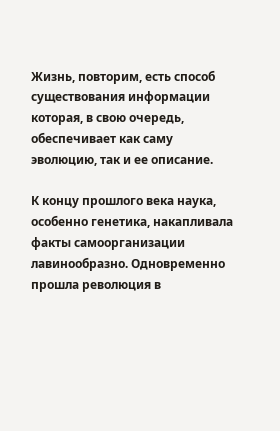Жизнь, повторим, есть способ существования информации которая, в свою очередь, обеспечивает как саму эволюцию, так и ее описание.

К концу прошлого века наука, особенно генетика, накапливала факты самоорганизации лавинообразно. Одновременно прошла революция в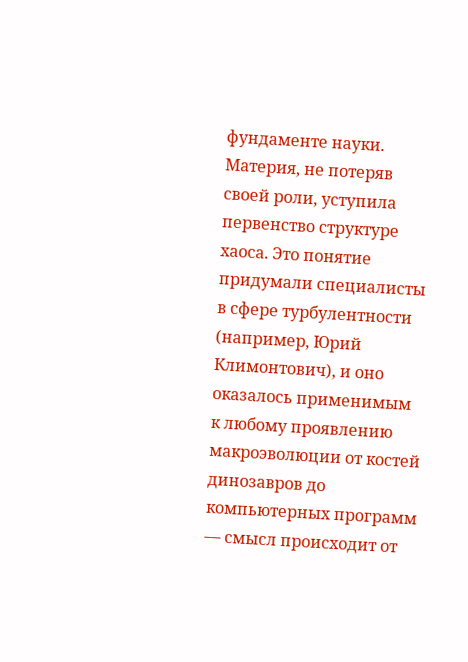фундаменте науки. Материя, не потеряв своей роли, уступила первенство структуре хаоса. Это понятие придумали специалисты в сфере турбулентности (например, Юрий Климонтович), и оно оказалось применимым к любому проявлению макроэволюции от костей динозавров до компьютерных программ — смысл происходит от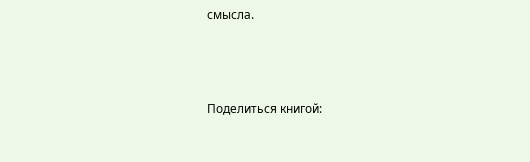смысла.



Поделиться книгой: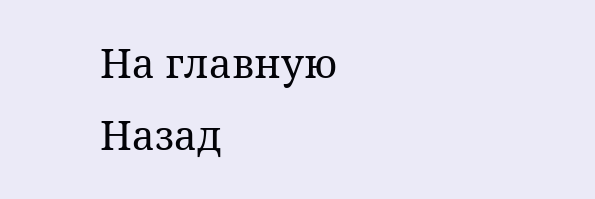На главную
Назад